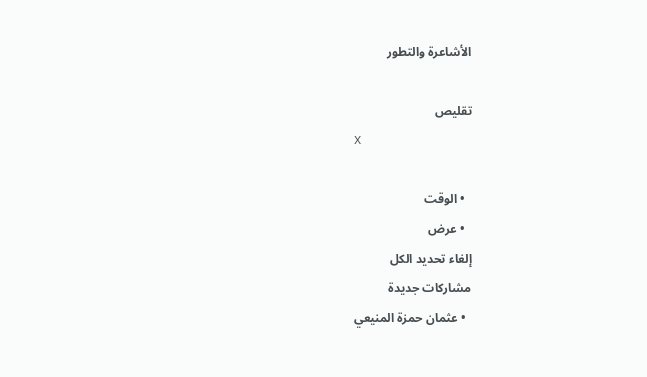الأشاعرة والتطور

تقليص
X

  • الوقت
  • عرض
إلغاء تحديد الكل
مشاركات جديدة
  • عثمان حمزة المنيعي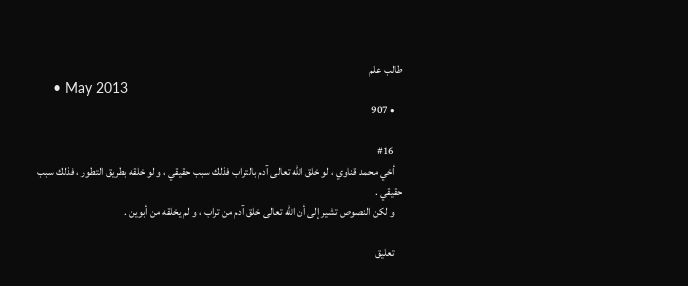طالب علم
    • May 2013
    • 907

    #16
    أخي محمد قناوي ، لو خلق الله تعالى آدم بالتراب فذلك سبب حقيقي ، و لو خلقه بطريق التطور ، فذلك سبب حقيقي .
    و لكن النصوص تشير إلى أن الله تعالى خلق آدم من تراب ، و لم يخلقه من أبوين .

    تعليق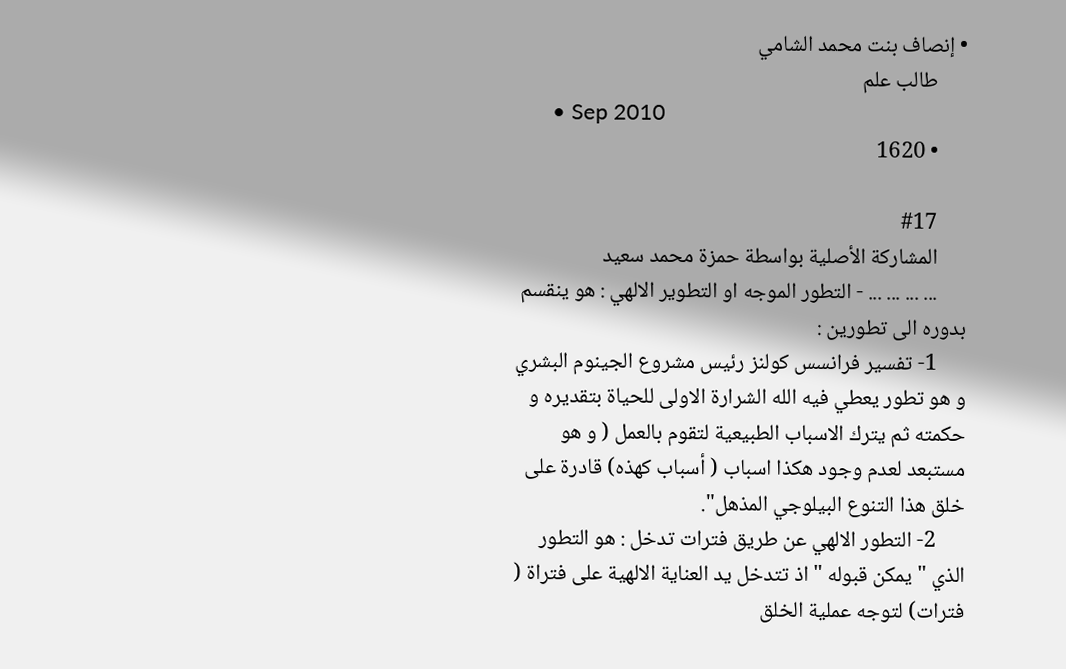• إنصاف بنت محمد الشامي
      طالب علم
      • Sep 2010
      • 1620

      #17
      المشاركة الأصلية بواسطة حمزة محمد سعيد
      ... ... ... ... - التطور الموجه او التطوير الالهي : هو ينقسم بدوره الى تطورين :
      1- تفسير فرانسس كولنز رئيس مشروع الجينوم البشري و هو تطور يعطي فيه الله الشرارة الاولى للحياة بتقديره و حكمته ثم يترك الاسباب الطبيعية لتقوم بالعمل ( و هو مستبعد لعدم وجود هكذا اسباب ( أسباب كهذه) قادرة على خلق هذا التنوع البيلوجي المذهل".
      2- التطور الالهي عن طريق فترات تدخل : هو التطور الذي " يمكن قبوله " اذ تتدخل يد العناية الالهية على فتراة ( فترات) لتوجه عملية الخلق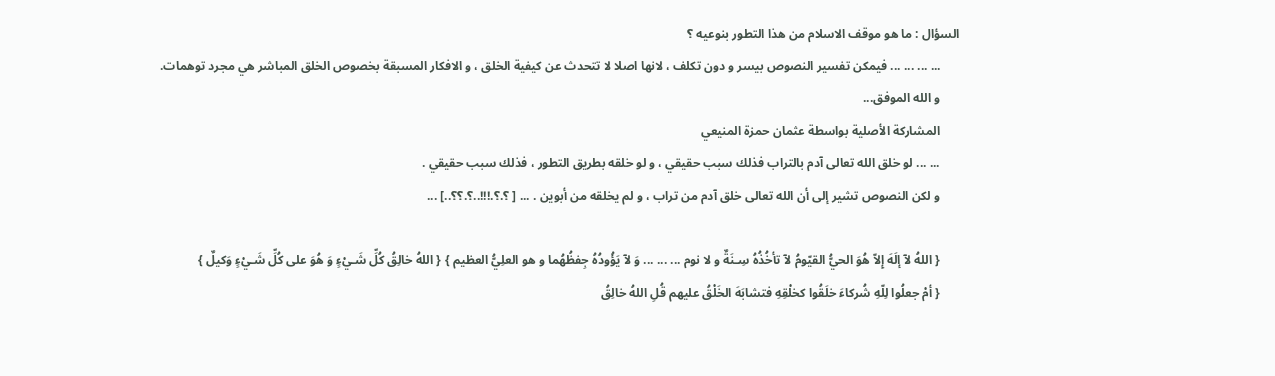السؤال : ما هو موقف الاسلام من هذا التطور بنوعيه ؟
      ... ... ... ... فيمكن تفسير النصوص بيسر و دون تكلف ، لانها اصلا لا تتحدث عن كيفية الخلق ، و الافكار المسبقة بخصوص الخلق المباشر هي مجرد توهمات.
      و الله الموفق...
      المشاركة الأصلية بواسطة عثمان حمزة المنيعي
      ... ... لو خلق الله تعالى آدم بالتراب فذلك سبب حقيقي ، و لو خلقه بطريق التطور ، فذلك سبب حقيقي .
      و لكن النصوص تشير إلى أن الله تعالى خلق آدم من تراب ، و لم يخلقه من أبوين . ... [ ؟.؟.!!!..؟.؟؟..] ...

      { اللهُ لآ إلَهَ إِلاّ هُوَ الحيُّ القيّومُ لآ تأخُذُهُ سِـنَةٌ و لا نوم ... ... ... وَ لآ يَؤُودُهُ جِفظُهُما و هو العلِيُّ العظيم } { اللهُ خالِقُ كُلِّ شَـيْءٍ وَ هُوَ على كُلِّ شَـيْءٍ وَكيلٌ }
      { أمْ جعلُوا لِلّهِ شُركاءَ خلَقُوا كخلْقِهِ فتشابَهَ الخَلْقُ عليهم قُلِ اللهُ خالِقُ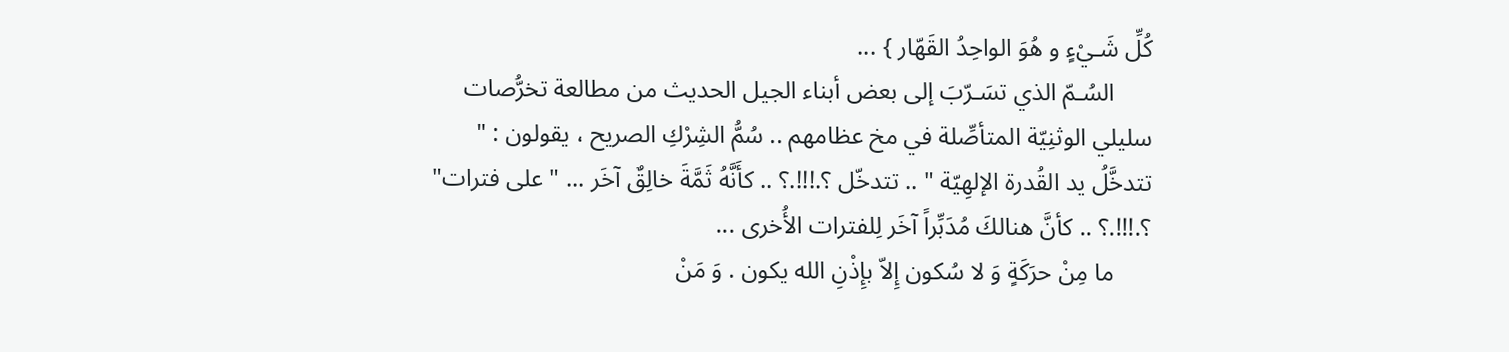كُلِّ شَـيْءٍ و هُوَ الواحِدُ القَهّار } ...
      السُـمّ الذي تسَـرّبَ إلى بعض أبناء الجيل الحديث من مطالعة تخرُّصات سليلي الوثنِيّة المتأصِّلة في مخ عظامهم .. سُمُّ الشِرْكِ الصريح ، يقولون : " تتدخَّلُ يد القُدرة الإلهِيّة " .. تتدخّل ؟.!!!.؟ .. كأَنَّهُ ثَمَّةَ خالِقٌ آخَر ... "على فترات" ؟.!!!.؟ .. كأنَّ هنالكَ مُدَبِّراً آخَر لِلفترات الأُخرى ...
      ما مِنْ حرَكَةٍ وَ لا سُكون إِلاّ بإِذْنِ الله يكون . وَ مَنْ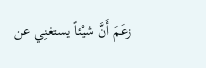زعَمَ أَنَّ شيْئاً يستغنِي عن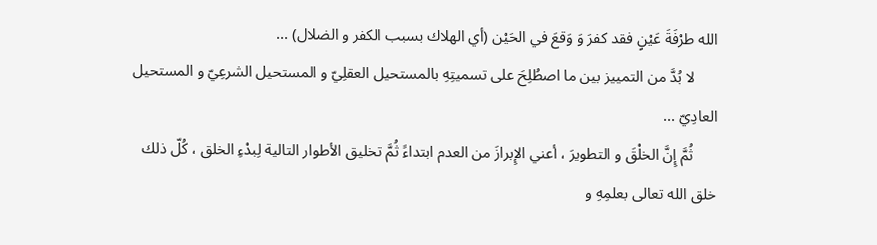الله طرْفَةَ عَيْنٍ فقد كفرَ وَ وَقعَ في الحَيْن (أي الهلاك بسبب الكفر و الضلال) ...
      لا بُدَّ من التمييز بين ما اصطُلِحَ على تسميتِهِ بالمستحيل العقلِيّ و المستحيل الشرعِيّ و المستحيل العادِيّ ...
      ثُمَّ إِنَّ الخلْقَ و التطويرَ ، أعني الإِبرازَ من العدم ابتداءً ثُمَّ تخليق الأطوار التالية لِبدْءِ الخلق ، كُلّ ذلك خلق الله تعالى بعلمِهِ و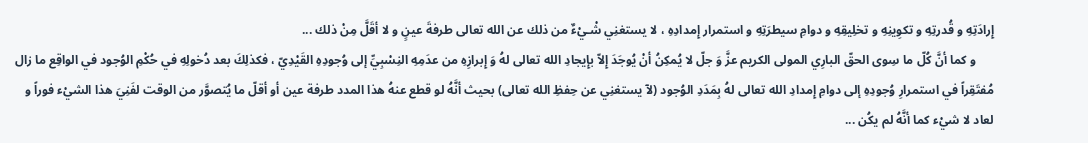إِرادَتِهِ و قُدرتِهِ و تكوِينِهِ و تخلِيقِهِ و دوامِ سيطرَتِهِ و استمرار إِمدادِهِ ، لا يستغنِي شْـيْءٌ من ذلك عن الله تعالى طرفةَ عينٍ و لا أقَلَّ مِنْ ذلك ...
      و كما أنَّ كُلّ ما سِوى الحقّ البارِي المولى الكريم عزَّ وَ جلّ لا يُمكِنُ أنْ يُوجَدَ إِلاّ بإِيجادِ الله تعالى لهُ وَ إِبرازِهِ من عدَمِهِ النِسْبِيِّ إلى وُجودِهِ القَيْدِيّ ، فكذلِكَ بعد دُخولِهِ في حُكْمِ الوُجود في الواقِع ما زال مُفتَقِراً في استمرارِ وُجودِهِ إلى دوامِ إِمدادِ الله تعالى لهُ بِمَدَدِ الوُجود (لآ يستغنِي عن حِفظِ الله تعالى) بحيث أنَّهُ لو قطع عنهُ هذا المدد طرفة عين أو أقلّ ما يُتصوَّر من الوقت لفَنِيَ هذا الشيْء فوراً و لعاد لا شيْء كما أنَّهُ لم يكُن ...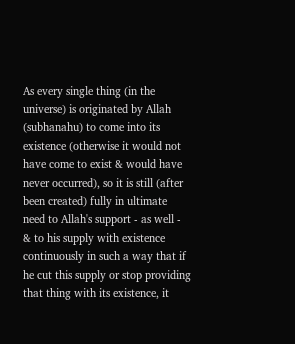As every single thing (in the universe) is originated by Allah (subhanahu) to come into its existence (otherwise it would not have come to exist & would have never occurred), so it is still (after been created) fully in ultimate need to Allah's support - as well - & to his supply with existence continuously in such a way that if he cut this supply or stop providing that thing with its existence, it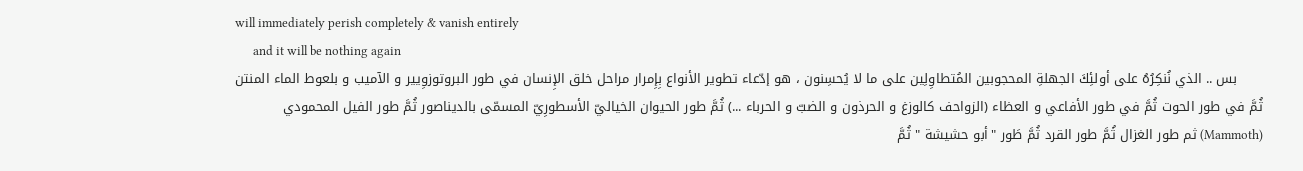will immediately perish completely & vanish entirely
      and it will be nothing again
      بس .. الذي نُنكِرُهُ على أولئِكَ الجهلةِ المحجوبين المُتطاوِلِين على ما لا يُحسِنون ، هو إدّعاء تطوير الأنواع بِإِمرار مراحل خلق الإِنسان في طور البروتوزوِيير و الآميب و بلعوط الماء المنتن ثُمَّ في طور الحوت ثُمَّ في طور الأفاعي و العظاء (الزواحف كالوزغ و الحرذون و الضبّ و الحرباء ...) ثُمَّ طور الحيوان الخياليّ الأسطورِيّ المسمّى بالديناصور ثُمَّ طور الفيل المحمودي (Mammoth) ثم طور الغزال ثُمَّ طور القرد ثُمَّ طَور "أبو حشيشة " ثُمَّ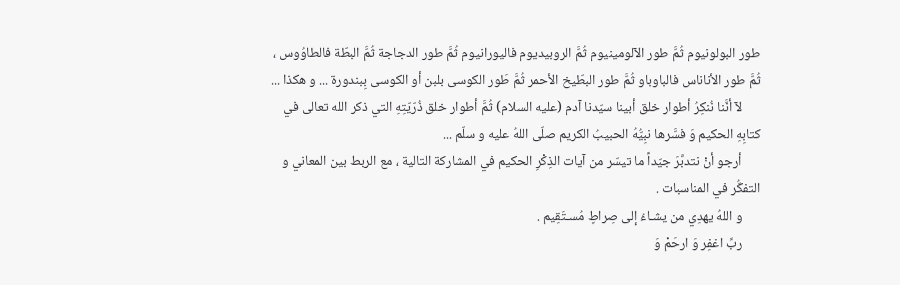طور البولونيوم ثُمَّ طور الآلومينيوم ثُمَّ الروبيديوم فاليورانيوم ثُمَّ طور الدجاجة ثُمَّ البطّة فالطاوُوس ، ثُمَّ طور الأناناس فالباوباو ثُمَّ طور البطّيخ الأحمر ثُمَّ طَور الكوسى بلبن أو الكوسى بِبندورة ... و هكذا ...
      لآ أنَّنا نُنكِرُ أطوار خلق أبينا سيّدنا آدم (عليه السلام) ثُمَّ أطوار خلق ذُرّيّتِهِ التي ذكر الله تعالى في كتابِهِ الحكيم وَ فسَّرها نبِيُّهُ الحبيبُ الكريم صلّى اللهُ عليه و سلّم ...
      أرجو أنْ نتدبَّرَ جيّداً ما تيسّر من آيات الذِكْرِ الحكيم في المشاركة التالية ، مع الربط بين المعاني و التفكُّر في المناسبات .
      و اللهُ يهدِي من يشـاءُ إلى صِراطٍ مُسـتَقِيم .
      ربِّ اغفِر وَ ارحَمْ وَ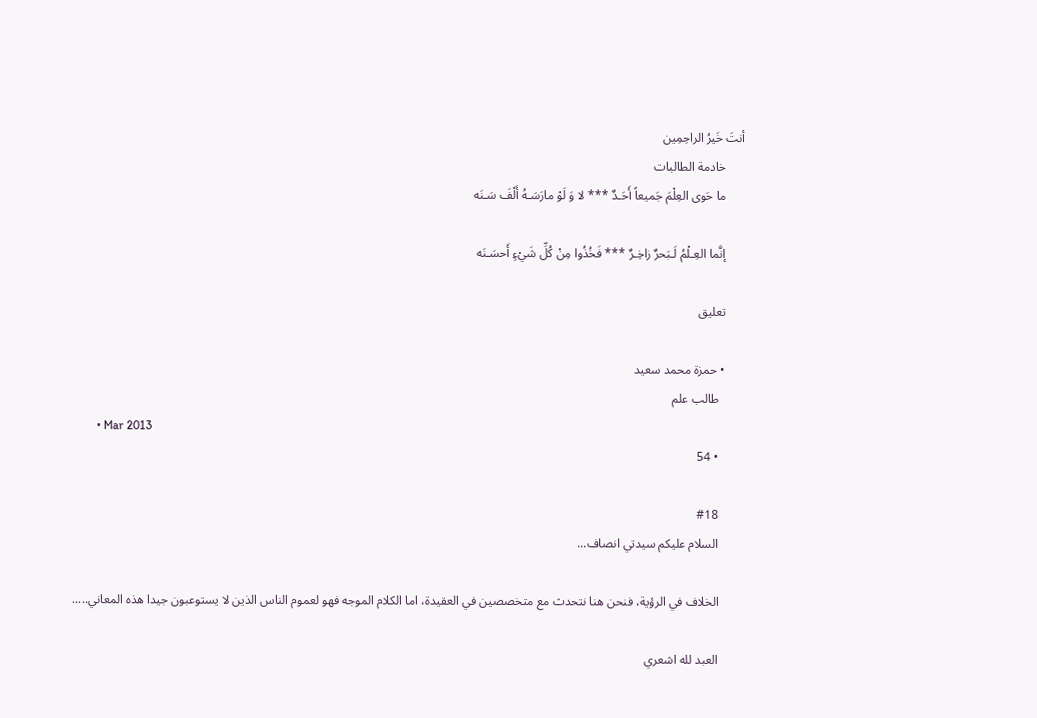أنتَ خَيرُ الراحِمِين
      خادمة الطالبات
      ما حَوى العِلْمَ جَميعاً أَحَـدٌ *** لا وَ لَوْ مارَسَـهُ أَلْفَ سَـنَه

      إنَّما العِـلْمُ لَـبَحرٌ زاخِـرٌ *** فَخُذُوا مِنْ كُلِّ شَيْءٍ أَحسَـنَه

      تعليق

      • حمزة محمد سعيد
        طالب علم
        • Mar 2013
        • 54

        #18
        السلام عليكم سيدتي انصاف...

        الخلاف في الرؤية، فنحن هنا نتحدث مع متخصصين في العقيدة، اما الكلام الموجه فهو لعموم الناس الذين لا يستوعبون جيدا هذه المعاني.....

        العبد لله اشعري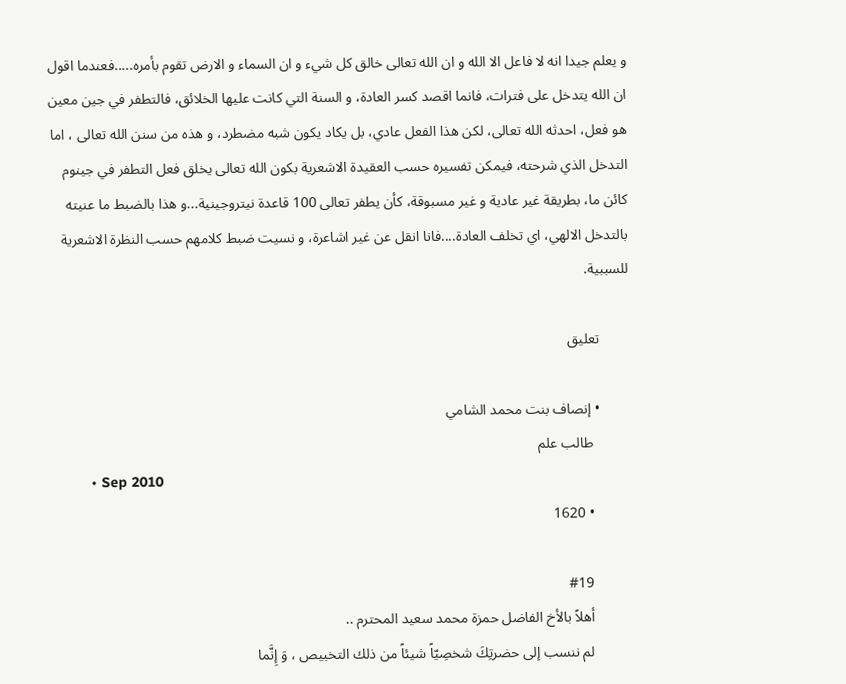و يعلم جيدا انه لا فاعل الا الله و ان الله تعالى خالق كل شيء و ان السماء و الارض تقوم بأمره.....فعندما اقول ان الله يتدخل على فترات، فانما اقصد كسر العادة، و السنة التي كانت عليها الخلائق، فالتطفر في جين معين هو فعل، احدثه الله تعالى، لكن هذا الفعل عادي، بل يكاد يكون شبه مضطرد، و هذه من سنن الله تعالى ، اما التدخل الذي شرحته، فيمكن تفسيره حسب العقيدة الاشعرية بكون الله تعالى يخلق فعل التطفر في جينوم كائن ما، بطريقة غير عادية و غير مسبوقة، كأن يطفر تعالى 100 قاعدة نيتروجينية...و هذا بالضبط ما عنيته بالتدخل الالهي، اي تخلف العادة....فانا انقل عن غير اشاعرة، و نسيت ضبط كلامهم حسب النظرة الاشعرية للسببية.

        تعليق

        • إنصاف بنت محمد الشامي
          طالب علم
          • Sep 2010
          • 1620

          #19
          أهلاً بالأخ الفاضل حمزة محمد سعيد المحترم ..
          لم ننسب إلى حضرتِكَ شخصِيّاً شيئاً من ذلك التخبيص ، وَ إِنَّما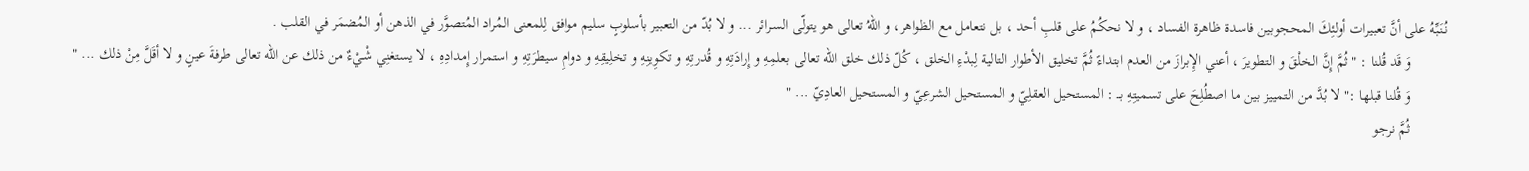نُنَبِّهُ على أنَّ تعبيرات أولئِكَ المحجوبين فاسدة ظاهرة الفساد ، و لا نحكُمُ على قلبِ أحد ، بل نتعامل مع الظواهر، و اللهُ تعالى هو يتولّى السـرائر ... و لا بُدّ من التعبير بأسلوبٍ سليم موافق لِلمعنى المُراد المُتصوَّر في الذهن أو المُضمَر في القلب .
          وَ قَد قُلنا : " ثُمَّ إِنَّ الخلْقَ و التطويرَ ، أعني الإِبرازَ من العدم ابتداءً ثُمَّ تخليق الأطوار التالية لِبدْءِ الخلق ، كُلّ ذلك خلق الله تعالى بعلمِهِ و إِرادَتِهِ و قُدرتِهِ و تكوِينِهِ و تخلِيقِهِ و دوامِ سيطرَتِهِ و استمرار إِمدادِهِ ، لا يستغنِي شْـيْءٌ من ذلك عن الله تعالى طرفةَ عينٍ و لا أقَلَّ مِنْ ذلك ... "
          وَ قُلنا قبلها :" لا بُدَّ من التمييز بين ما اصطُلِحَ على تسميتِهِ بــ : المستحيل العقلِيّ و المستحيل الشرعِيّ و المستحيل العادِيّ ... "
          ثُمَّ نرجو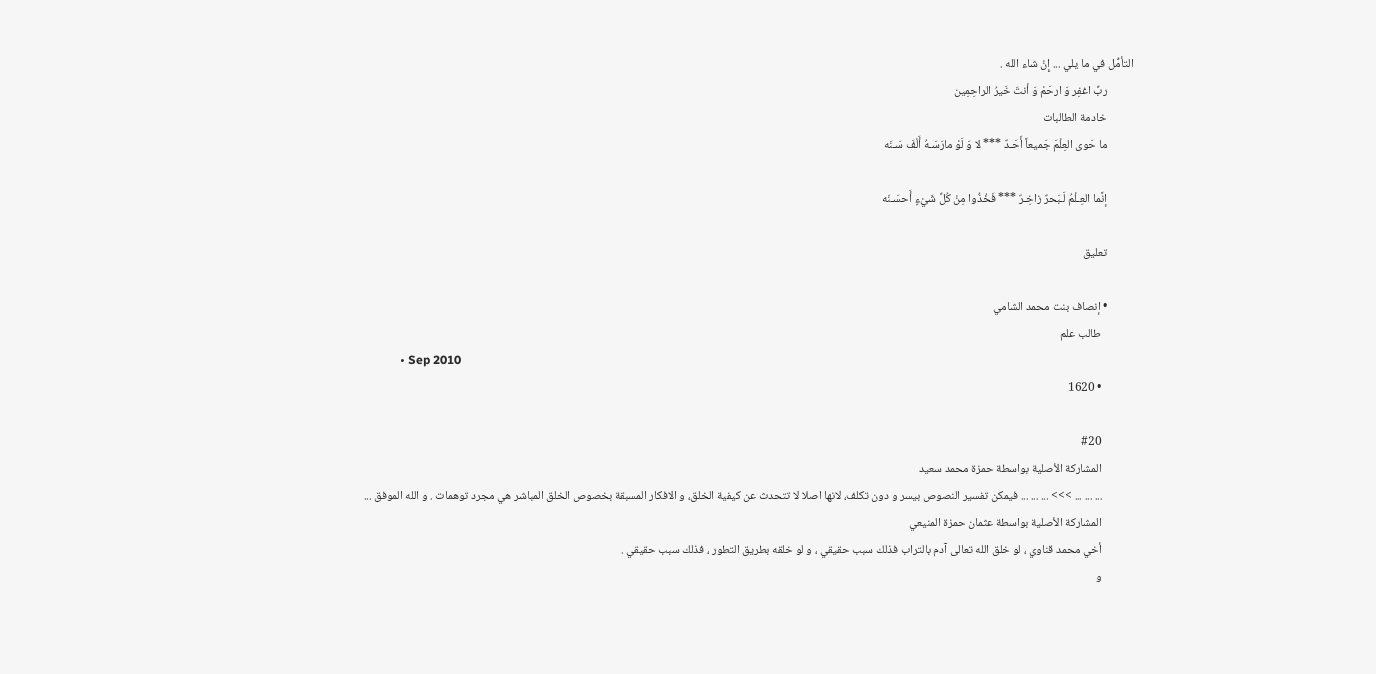التأمُّل في ما يلي ... إِنْ شاء الله .
          ربِّ اغفِر وَ ارحَمْ وَ أنتَ خَيرُ الراحِمِين
          خادمة الطالبات
          ما حَوى العِلْمَ جَميعاً أَحَـدٌ *** لا وَ لَوْ مارَسَـهُ أَلْفَ سَـنَه

          إنَّما العِـلْمُ لَـبَحرٌ زاخِـرٌ *** فَخُذُوا مِنْ كُلِّ شَيْءٍ أَحسَـنَه

          تعليق

          • إنصاف بنت محمد الشامي
            طالب علم
            • Sep 2010
            • 1620

            #20
            المشاركة الأصلية بواسطة حمزة محمد سعيد
            ... ... ... >>> ... ... ... فيمكن تفسير النصوص بيسر و دون تكلف، لانها اصلا لا تتحدث عن كيفية الخلق، و الافكار المسبقة بخصوص الخلق المباشر هي مجرد توهمات . و الله الموفق ...
            المشاركة الأصلية بواسطة عثمان حمزة المنيعي
            أخي محمد قناوي ، لو خلق الله تعالى آدم بالتراب فذلك سبب حقيقي ، و لو خلقه بطريق التطور ، فذلك سبب حقيقي .
            و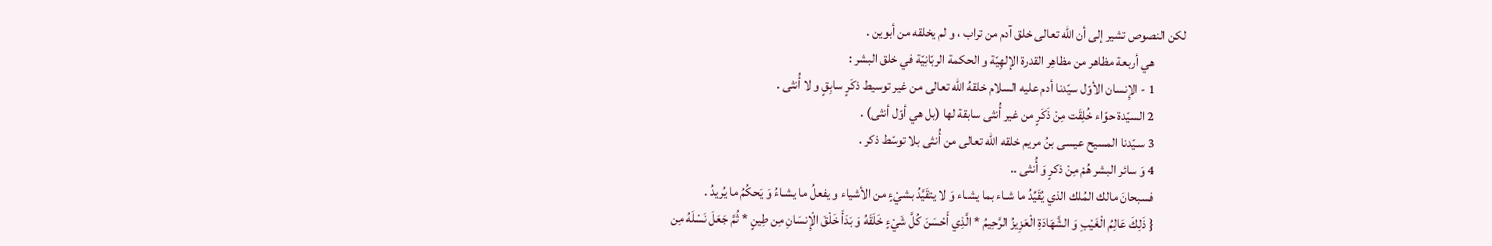لكن النصوص تشير إلى أن الله تعالى خلق آدم من تراب ، و لم يخلقه من أبوين .
            هي أربعة مظاهر من مظاهِر القدرة الإلهِيّة و الحكمة الربّانِيّة في خلق البشر :
            1 - الإِنسان الأوّل سيّدنا أدم عليه السلام خلقهُ الله تعالى من غير توسيط ذكَرٍ سابِقٍ و لا أُنثى .
            2 السيّدة حوّاء خُلِقَت مِنْ ذَكَرٍ من غير أُنثى سابقة لها (بل هي أوّل أنثى) .
            3 سـيّدنا المسيح عيسى بنُ مريم خلقه الله تعالى من أُنثى بلا توسّط ذكر .
            4 وَ سائر البشر هُمْ مِنْ ذكرٍ وَ أُنثى ..
            فسبحانَ مالك المُلك الذي يُقَيِّدُ ما شـاء بما يشـاء وَ لا يتقَيَّدُ بشيْءٍ من الأشياء و يفعلُ ما يشـاءُ وَ يَحكُمُ ما يُريدُ .
            { ذَلِكَ عَالِمُ الْغَيْبِ وَ الشَّهَادَةِ الْعَزِيزُ الرَّحِيمُ * الَّذِي أَحْسَنَ كُلَّ شَيْءٍ خَلَقَهُ وَ بَدَأَ خَلْقَ الْإِنسَانِ مِن طِينٍ * ثُمَّ جَعَلَ نَسْلَهُ مِن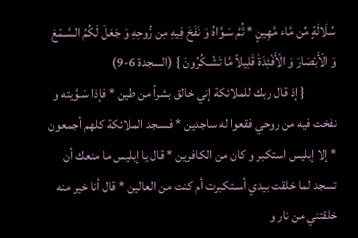سُلَالَةٍ مِّن مَّاء مَّهِينٍ * ثُمَّ سَـوَّاهُ وَ نَفَخَ فِيهِ مِن رُّوحِهِ وَ جَعَلَ لَكُمُ السَّـمْعَ وَ الْأَبْصَارَ وَ الْأَفْئِدَةَ قَلِيلاً مَّا تَشْـكُرُونَ } (السجدة 6-9)
            { إذ قال ربك للملائكة إني خالق بشراً من طين * فإذا سَـوَّيته و نفخت فيه من روحي فقعوا له ساجدين * فسـجد الملائكة كلهم أجمعون * إلا إبليس استكبر و كان من الكافرين * قال يا إبليس ما منعك أن تسجد لما خلقت بيدي أسـتكبرت أم كنت من العالين * قال أنا خير منه خلقتني من نار و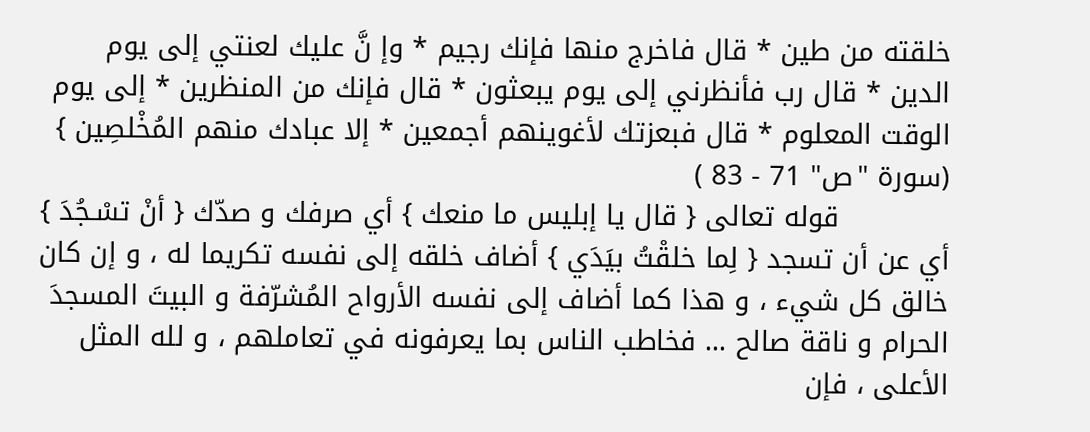خلقته من طين * قال فاخرج منها فإنك رجيم * وإ نَّ عليك لعنتي إلى يوم الدين * قال رب فأنظرني إلى يوم يبعثون * قال فإنك من المنظرين * إلى يوم الوقت المعلوم * قال فبعزتك لأغوينهم أجمعين * إلا عبادك منهم المُخْلصِين } (سورة "ص" 71 - 83 )
            قوله تعالى { قال يا إبليس ما منعك } أي صرفك و صدّك { أنْ تسْـجُدَ } أي عن أن تسجد { لِما خلقْتُ بيَدَي } أضاف خلقه إلى نفسه تكريما له ، و إن كان خالق كل شيء ، و هذا كما أضاف إلى نفسه الأرواح المُشرّفة و البيتَ المسجدَ الحرام و ناقة صالح ... فخاطب الناس بما يعرفونه في تعاملهم ، و لله المثل الأعلى ، فإن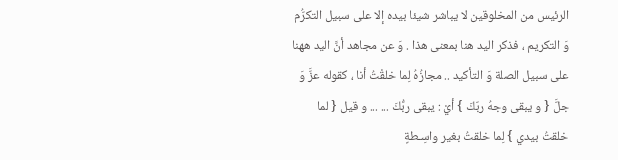الرئيس من المخلوقين لا يباشر شيئا بيده إلا على سبيل التكرُّم وَ التكريم ، فذكر اليد هنا بمعنى هذا . وَ عن مجاهد أنَّ اليد ههنا على سبيل الصلة وَ التأكيد .. مجازُهُ لِما خلقْتُ أنا ، كقوله عزَّ وَ جلَّ { و يبقى وجهُ ربّكَ } أيْ : يبقى ربُّكَ ... ... و قيل { لما خلقتُ بيدي } لِما خلقتُ بغير واسِـطةٍ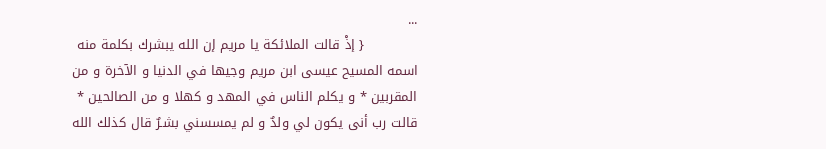...
            { إذْ قالت الملائكة يا مريم إن الله يبشرك بكلمة منه اسمه المسيح عيسى ابن مريم وجيها في الدنيا و الآخرة و من المقربين * و يكلم الناس في المهد و كهلا و من الصالحين * قالت رب أنى يكون لي ولدٌ و لم يمسسني بشـرٌ قال كذلك الله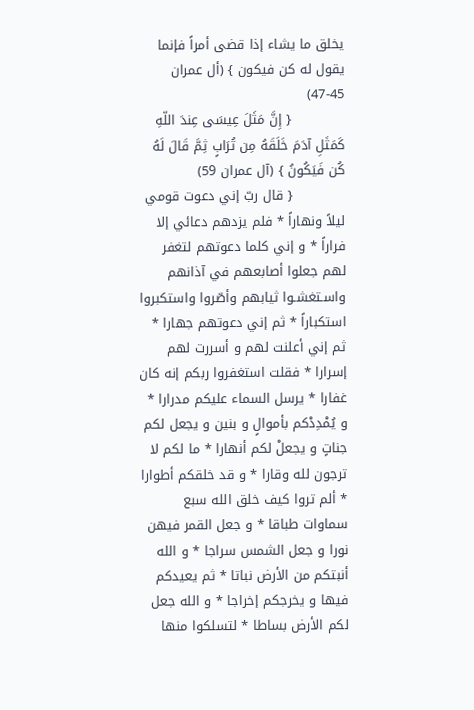يخلق ما يشاء إذا قضى أمراً فإنما يقول له كن فيكون } (أل عمران 45-47)
            { إِنَّ مَثَلَ عِيسَى عِندَ اللّهِ كَمَثَلِ آدَمَ خَلَقَهُ مِن تُرَابٍ ثِمَّ قَالَ لَهُ كُن فَيَكُونُ } (آل عمران 59)
            { قال ربّ إني دعوت قومي ليلاً ونهاراً * فلم يزدهم دعائي إلا فراراً * و إني كلما دعوتهم لتغفر لهم جعلوا أصابعهم في آذانهم واسـتغشـوا ثيابهم وأصّروا واستكبروا استكباراً * ثم إني دعوتهم جهارا * ثم إني أعلنت لهم و أسررت لهم إسرارا * فقلت استغفروا ربكم إنه كان غفارا * يرسل السماء عليكم مدرارا * و يُمْدِدْكم بأموالٍ و بنين و يجعل لكم جناتٍ و يجعلْ لكم أنهارا * ما لكم لا ترجون لله وقارا * و قد خلقكم أطوارا * ألم تروا كيف خلق الله سبع سماوات طباقا * و جعل القمر فيهن نورا و جعل الشمس سراجا * و الله أنبتكم من الأرض نباتا * ثم يعيدكم فيها و يخرجكم إخراجا * و الله جعل لكم الأرض بساطا * لتسلكوا منها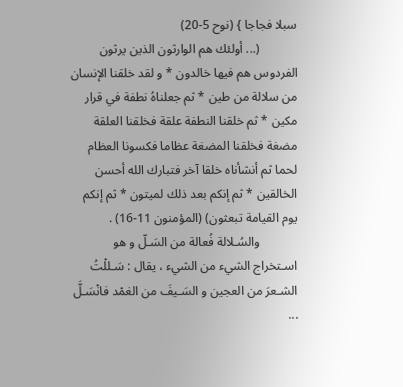سبلا فجاجا } (نوح 5-20)
            (... أولئك هم الوارثون الذين يرثون الفردوس هم فيها خالدون * و لقد خلقنا الإنسان من سلالة من طين * ثم جعلناهُ نطفة في قرار مكين * ثم خلقنا النطفة علقة فخلقنا العلقة مضغة فخلقنا المضغة عظاما فكسونا العظام لحما ثم أنشأناه خلقا آخر فتبارك الله أحسن الخالقين * ثم إنكم بعد ذلك لميتون * ثم إنكم يوم القيامة تبعثون) (المؤمنون 11-16) .
            والسُـلالة فُعالة من السَـلّ و هو اسـتخراج الشيء من الشيء ، يقال : سَـللْتُ الشـعرَ من العجين و السَـيفَ من الغمْد فانْسَـلَّ ...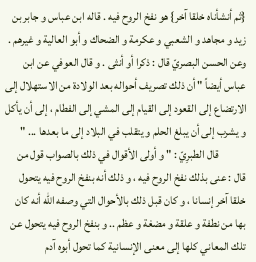{ثم أنشأناه خلقا آخر} هو نفخ الروح فيه . قاله ابن عباس و جابر بن زيد و مجاهد و الشعبي و عكرمة و الضحاك و أبو العالية و غيرهم . وعن الحسن البصريّ قال : ذكرا أو أنثى . و قال العوفي عن ابن عباس أيضاً " أن ذلك تصريف أحواله بعد الولادة من الاستهلال إلى الارتضاع إلى القعود إلى القيام إلى المشي إلى الفطام ، إلى أن يأكل و يشرب إلى أن يبلغ الحلم و يتقلب في البلاد إلى ما بعدها ... "
            قال الطبرِيّ : " و أولى الأقوال في ذلك بالصواب قول من قال : عنى بذلك نفخ الروح فيه ، و ذلك أنه بنفخ الروح فيه يتحول خلقا آخر إنسانا ، و كان قبل ذلك بالأحوال التي وصفه الله أنه كان بها من نطفة و علقة و مضغة و عظم .. و بنفخ الروح فيه يتحول عن تلك المعاني كلها إلى معنى الإنسانية كما تحول أبوه آدم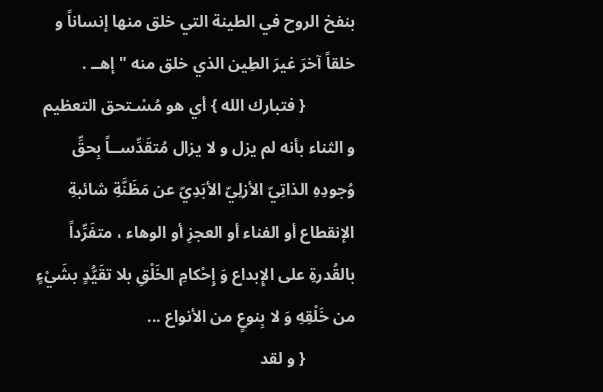بنفخ الروح في الطينة التي خلق منها إنساناً و خلقاً آخرَ غيرَ الطِين الذي خلق منه "إهــ .
            { فتبارك الله } أي هو مُسْـتحق التعظيم و الثناء بأنه لم يزل و لا يزال مُتقَدِّســاً بِحقِّ وُجودِهِ الذاتِيّ الأزلِيّ الأبَدِيّ عن مَظَنَّةِ شائبةِ الإنقطاع أو الفناء أو العجزِ أو الوهاء ، متفَرِّداً بالقُدرةِ على الإِبداع وَ إِحْكامِ الخَلْقِ بلا تقَيُّدٍ بشَيْءٍ من خَلْقِهِ وَ لا بِنوعٍ من الأنواع ...
            { و لقد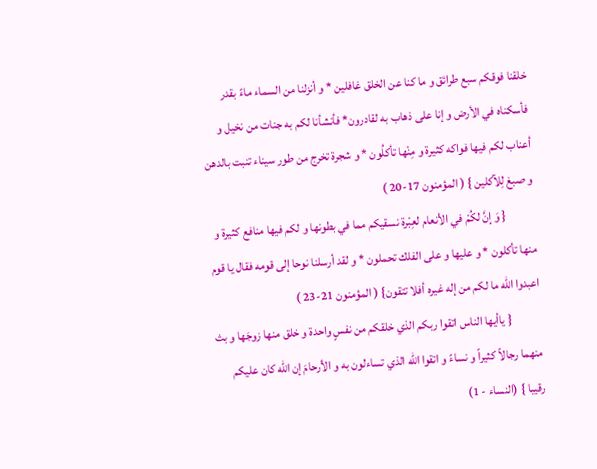خلقنا فوقكم سبع طرائق و ما كنا عن الخلق غافلين * و أنزلنا من السماء ماءً بقدر فأسكناه في الأرض و إنا على ذهاب به لقادرون* فأنشأنا لكم به جنات من نخيل و أعناب لكم فيها فواكه كثيرة و مِنْها تأكلُون * و شجرة تخرج من طور سيناء تنبت بالدهن و صبغ لِلآكلين } ( المؤمنون 17-20 )
            { وَ إنَّ لكُمْ في الأنعام لعِبْرة نسقيكم مما في بطونها و لكم فيها منافع كثيرة و منها تأكلون * و عليها و على الفلك تحملون * و لقد أرسلنا نوحا إلى قومه فقال يا قوم اعبدوا الله ما لكم من إله غيره أفلا تتقون} ( المؤمنون 21-23 )
            { ياأيها الناس اتقوا ربكم الذي خلقكم من نفسٍ واحدة و خلق منها زوجَها و بث منهما رجالاً كثيراً و نساءً و اتقوا الله الذي تساءلون به و الأرحامَ إن الله كان عليكم رقيبا } (النساء - 1)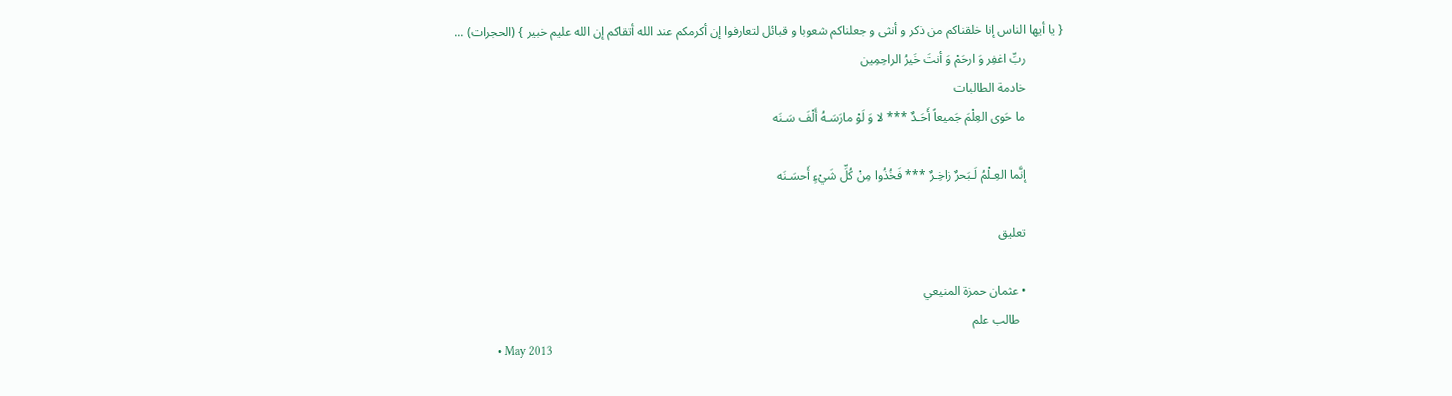{ يا أيها الناس إنا خلقناكم من ذكر و أنثى و جعلناكم شعوبا و قبائل لتعارفوا إن أكرمكم عند الله أتقاكم إن الله عليم خبير } (الحجرات) ...
            ربِّ اغفِر وَ ارحَمْ وَ أنتَ خَيرُ الراحِمِين
            خادمة الطالبات
            ما حَوى العِلْمَ جَميعاً أَحَـدٌ *** لا وَ لَوْ مارَسَـهُ أَلْفَ سَـنَه

            إنَّما العِـلْمُ لَـبَحرٌ زاخِـرٌ *** فَخُذُوا مِنْ كُلِّ شَيْءٍ أَحسَـنَه

            تعليق

            • عثمان حمزة المنيعي
              طالب علم
              • May 2013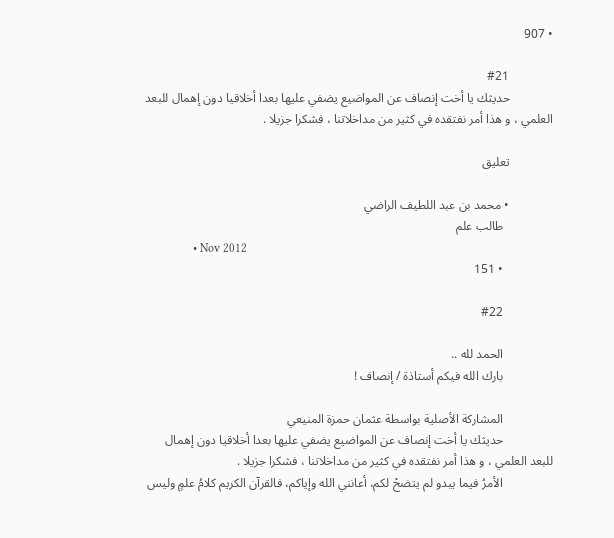• 907

              #21
              حديثك يا أخت إنصاف عن المواضيع يضفي عليها بعدا أخلاقيا دون إهمال للبعد العلمي ، و هذا أمر نفتقده في كثير من مداخلاتنا ، فشكرا جزيلا .

              تعليق

              • محمد بن عبد اللطيف الراضي
                طالب علم
                • Nov 2012
                • 151

                #22

                الحمد لله ..
                بارك الله فيكم أستاذة / إنصاف !

                المشاركة الأصلية بواسطة عثمان حمزة المنيعي
                حديثك يا أخت إنصاف عن المواضيع يضفي عليها بعدا أخلاقيا دون إهمال للبعد العلمي ، و هذا أمر نفتقده في كثير من مداخلاتنا ، فشكرا جزيلا .
                الأمرُ فيما يبدو لم يتضحْ لكم، أعانني الله وإياكم، فالقرآن الكريم كلامُ علمٍ وليس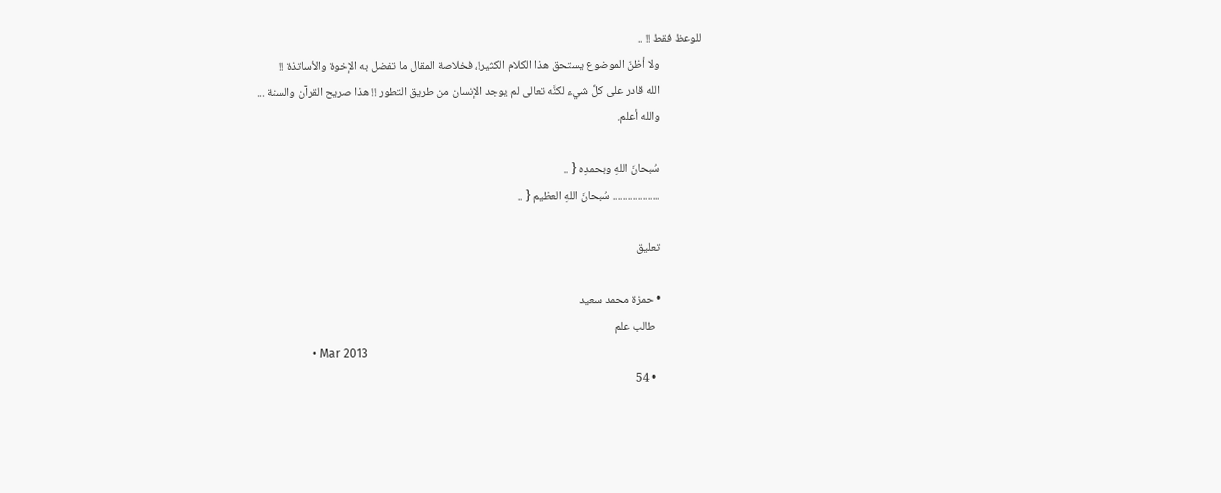للوعظ فقط !! ..
                ولا أظنّ الموضوع يستحق هذا الكلام الكثير!، فخلاصة المقال ما تفضل به الإخوة والأساتذة !!
                الله قادر على كلِّ شيء لكنَّه تعالى لم يوجد الإنسان من طريق التطور !! هذا صريح القرآن والسنة ...
                والله أعلم.

                سُبحانَ اللهِ وبحمدِه { ..
                ................... سُبحانَ اللهِ العظيم { ..

                تعليق

                • حمزة محمد سعيد
                  طالب علم
                  • Mar 2013
                  • 54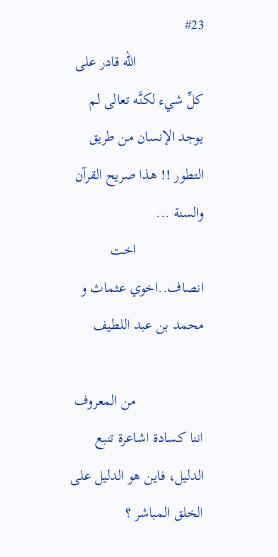#23
                  الله قادر على كلِّ شيء لكنَّه تعالى لم يوجد الإنسان من طريق التطور !! هذا صريح القرآن والسنة ...
                  اخت انصاف..اخوي عثماث و محمد بن عبد اللطيف

                  من المعروف اننا كسادة اشاعرة تنبع الدليل، فاين هو الدليل على الخلق المباشر ؟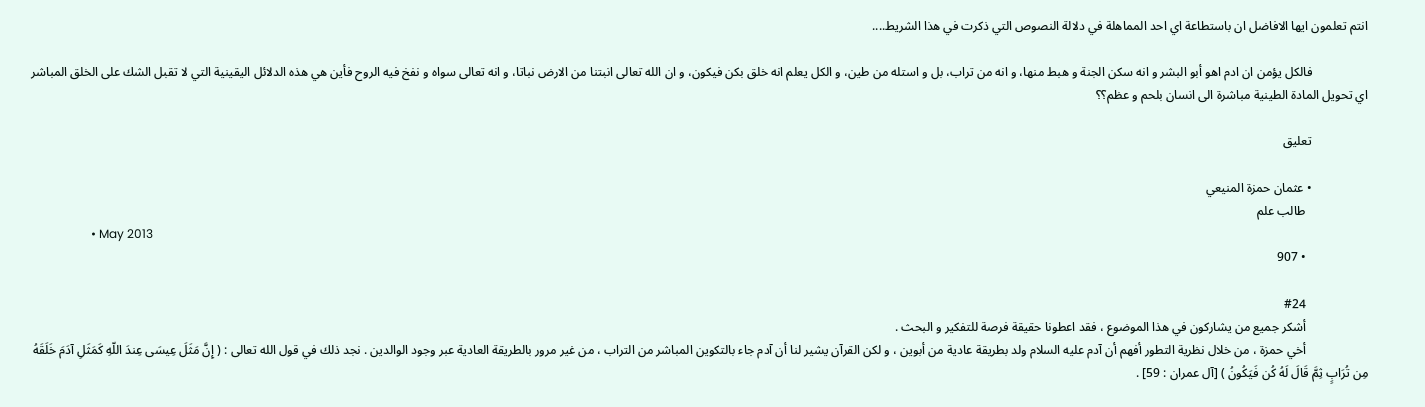انتم تعلمون ايها الافاضل ان باستطاعة اي احد المماهلة في دلالة النصوص التي ذكرت في هذا الشريط....

                  فالكل يؤمن ان ادم اهو أبو البشر و انه سكن الجنة و هبط منها، و انه من تراب، بل و استله من طين، و الكل يعلم انه خلق بكن فيكون، و ان الله تعالى انبتنا من الارض نباتا، و انه تعالى سواه و نفخ فيه الروح فأين هي هذه الدلائل اليقينية التي لا تقبل الشك على الخلق المباشر اي تحويل المادة الطينية مباشرة الى انسان بلحم و عظم؟؟

                  تعليق

                  • عثمان حمزة المنيعي
                    طالب علم
                    • May 2013
                    • 907

                    #24
                    أشكر جميع من يشاركون في هذا الموضوع ، فقد اعطونا حقيقة فرصة للتفكير و البحث .
                    أخي حمزة ، من خلال نظرية التطور أفهم أن آدم عليه السلام ولد بطريقة عادية من أبوين ، و لكن القرآن يشير لنا أن آدم جاء بالتكوين المباشر من التراب ، من غير مرور بالطريقة العادية عبر وجود الوالدين . نجد ذلك في قول الله تعالى : ( إِنَّ مَثَلَ عِيسَى عِندَ اللّهِ كَمَثَلِ آدَمَ خَلَقَهُ مِن تُرَابٍ ثِمَّ قَالَ لَهُ كُن فَيَكُونُ ) [آل عمران : 59] .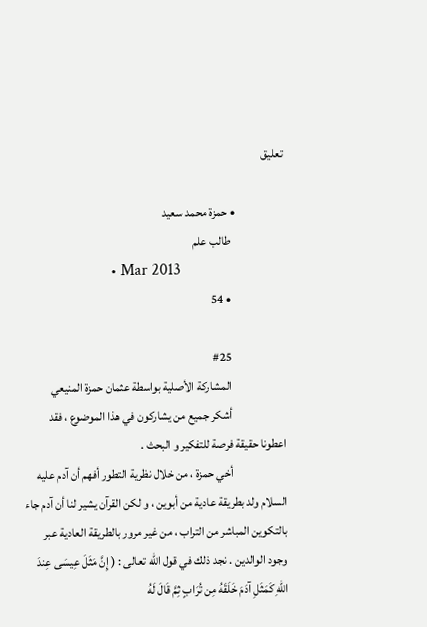تعليق

                    • حمزة محمد سعيد
                      طالب علم
                      • Mar 2013
                      • 54

                      #25
                      المشاركة الأصلية بواسطة عثمان حمزة المنيعي
                      أشكر جميع من يشاركون في هذا الموضوع ، فقد اعطونا حقيقة فرصة للتفكير و البحث .
                      أخي حمزة ، من خلال نظرية التطور أفهم أن آدم عليه السلام ولد بطريقة عادية من أبوين ، و لكن القرآن يشير لنا أن آدم جاء بالتكوين المباشر من التراب ، من غير مرور بالطريقة العادية عبر وجود الوالدين . نجد ذلك في قول الله تعالى : ( إِنَّ مَثَلَ عِيسَى عِندَ اللّهِ كَمَثَلِ آدَمَ خَلَقَهُ مِن تُرَابٍ ثِمَّ قَالَ لَهُ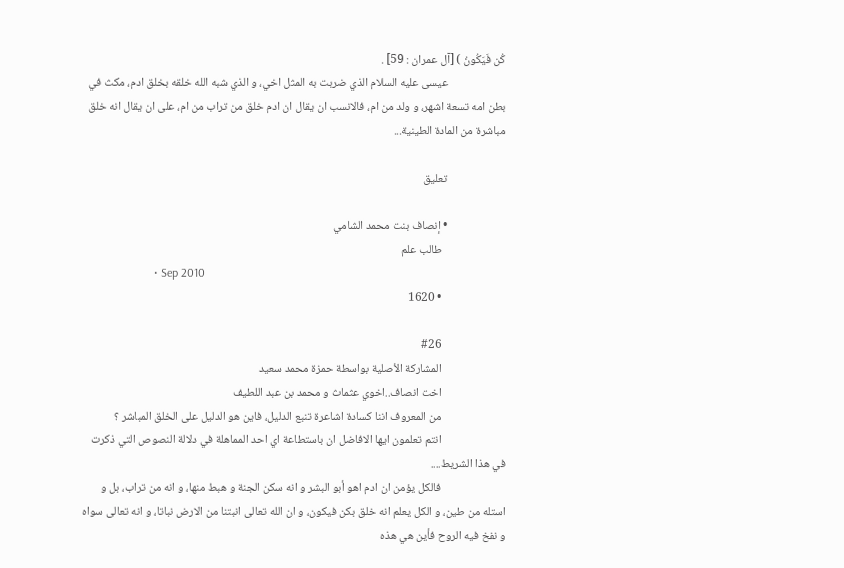كُن فَيَكُونُ ) [آل عمران : 59] .
                      عيسى عليه السلام الذي ضربت به المثل اخي، و الذي شبه الله خلقه بخلق ادم، مكث في بطن امه تسعة اشهر، و ولد من ام، فالانسب ان يقال ان ادم خلق من تراب من ام، على ان يقال انه خلق مباشرة من المادة الطينية...

                      تعليق

                      • إنصاف بنت محمد الشامي
                        طالب علم
                        • Sep 2010
                        • 1620

                        #26
                        المشاركة الأصلية بواسطة حمزة محمد سعيد
                        اخت انصاف..اخوي عثماث و محمد بن عبد اللطيف
                        من المعروف اننا كسادة اشاعرة تنبع الدليل، فاين هو الدليل على الخلق المباشر ؟
                        انتم تعلمون ايها الافاضل ان باستطاعة اي احد المماهلة في دلالة النصوص التي ذكرت في هذا الشريط....
                        فالكل يؤمن ان ادم اهو أبو البشر و انه سكن الجنة و هبط منها، و انه من تراب، بل و استله من طين، و الكل يعلم انه خلق بكن فيكون، و ان الله تعالى انبتنا من الارض نباتا، و انه تعالى سواه و نفخ فيه الروح فأين هي هذه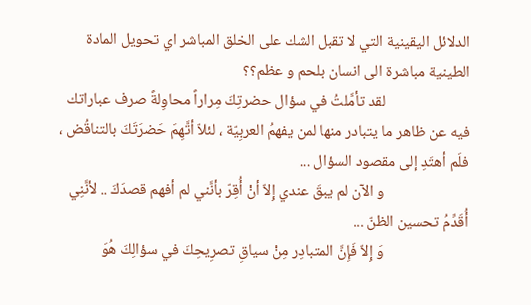الدلائل اليقينية التي لا تقبل الشك على الخلق المباشر اي تحويل المادة الطينية مباشرة الى انسان بلحم و عظم؟؟
                        لقد تأمَّلتُ في سؤال حضرتِكَ مِراراً محاوِلةً صرف عباراتك فيه عن ظاهر ما يتبادر منها لمن يفهمُ العربِيّة ، لئلاّ أتَّهِمَ حَضرَتَكَ بالتناقُض ، فلَم أهتَدِ إلى مقصود السؤال ...
                        و الآن لم يبقَ عندي إِلاّ أنْ أُقِرّ بأنَّني لم أفهم قصدَكَ .. لأنَّنِي أُقَدِّمُ تحسين الظنّ ...
                        وَ إِلاّ فَإِنَّ المتبادِر مِنْ سياقِ تصرِيحِكَ في سؤالِكَ هُوَ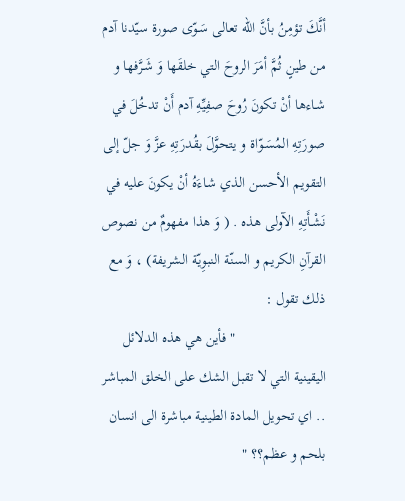أنَّكَ تؤمِنُ بأنَّ الله تعالى سَـوّى صورة سيّدنا آدم من طينٍ ثُمَّ أمَرَ الروحَ التي خلقَها وَ شَـرَّفها و شـاءها أنْ تكونَ رُوحَ صفِيِّهِ آدم أَنْ تدخُلَ في صورَتِهِ المُسَـوّاة و يتحوَّلَ بقُدرَتِهِ عزَّ وَ جلّ إلى التقويم الأحسن الذي شـاءَهُ أنْ يكونَ عليه في نَشْـأَتِهِ الآولى هذه . ( وَ هذا مفهومٌ من نصوص القرآنِ الكريم و السنّة النبوِيّة الشريفة) ، وَ مع ذلك تقول :
                        " فأين هي هذه الدلائل اليقينية التي لا تقبل الشك على الخلق المباشر .. اي تحويل المادة الطينية مباشرة الى انسان بلحم و عظم؟؟ "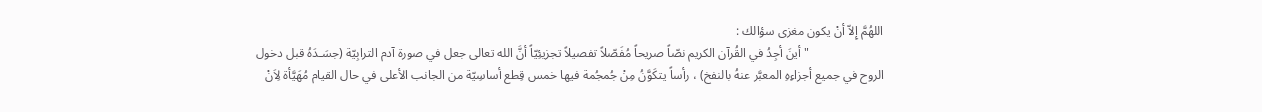اللهُمَّ إِلاّ أنْ يكون مغزى سؤالك :
                        " أينَ أجِدُ في القُرآن الكريم نصّاً صريحاً مُفَصّلاً تفصيلاً تجزيئِيّاً أنَّ الله تعالى جعل في صورة آدم الترابِيّة (جسَـدَهُ قبل دخول الروح في جميع أجزاءِهِ المعبَّر عنهُ بالنفخ) ، رأساً يتكَوَّنُ مِنْ جُمجُمة فيها خمس قِطع أساسِيّة من الجانب الأعلى في حال القيام مُهَيَّأة لِاَنْ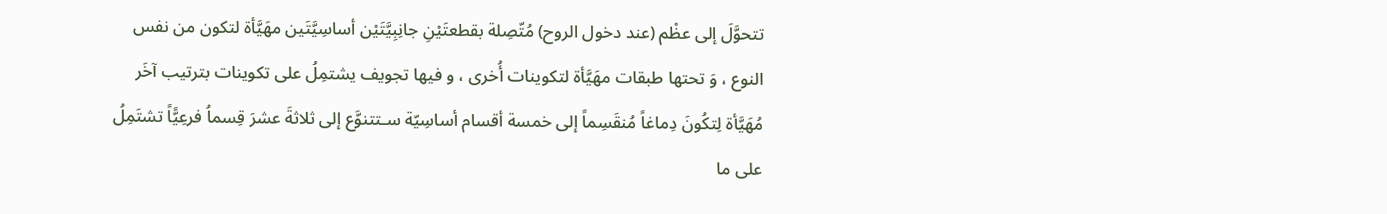تتحوَّلَ إلى عظْم (عند دخول الروح) مُتّصِلة بقطعتَيْنِ جانِبِيَّتَيْن أساسِيَّتَين مهَيَّأة لتكون من نفس النوع ، وَ تحتها طبقات مهَيَّأة لتكوينات أُخرى ، و فيها تجويف يشتمِلُ على تكوينات بترتيب آخَر مُهَيَّأة لِتكُونَ دِماغاً مُنقَسِماً إلى خمسة أقسام أساسِيّة سـتتنوَّع إلى ثلاثةَ عشرَ قِسماُ فرعِيًّاً تشتَمِلُ على ما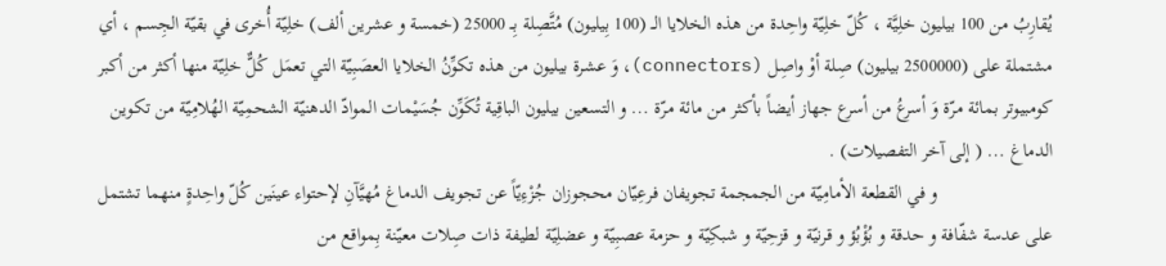يُقارِبُ من 100 بيليون خلِيَّة ، كُلّ خلِيّة واحِدة من هذه الخلايا الــ (100 بِيليون) مُتَّصِلة بِــ 25000 (خمسة و عشرين ألف) خلِيّة أُخرى في بقيّة الجِسم ، أي مشتملة على (2500000 بيليون) صِلة أوْ واصِل (connectors)، وَ عشرة بيليون من هذه تكوِّنُ الخلايا العصَبِيّة التي تعمَل كُلٌّ خلِيّة منها أكثر من أكبر كومبيوتر بمائة مرّة وَ أسرعُ من أسرع جهاز أيضاً بأكثر من مائة مرّة ... و التسعين بيليون الباقِية تُكَوِّن جُسَيْمات الموادّ الدهنيّة الشحمِيّة الهُلامِيّة من تكوين الدماغ ... ( إلى آخر التفصيلات) .
                        و في القطعة الأمامِيّة من الجمجمة تجويفان فرعِيّان محجوزان جُزْءِيّاً عن تجويف الدماغ مُهيَّآنِ لإحتواء عينَين كُلّ واحِدةٍ منهما تشتمل على عدسة شفّافة و حدقة و بُؤْبُؤ و قرنيّة و قزحِيّة و شبكِيّة و حزمة عصبِيّة و عضلِيّة لطيفة ذات صِلات معيّنة بِمواقع من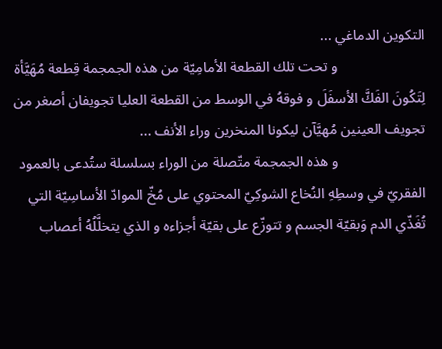التكوين الدماغي ...
                        و تحت تلك القطعة الأمامِيّة من هذه الجمجمة قِطعة مُهَيَّأة لِتَكُونَ الفَكَّ الأسفَلَ و فوقهُ في الوسط من القطعة العليا تجويفان أصغر من تجويف العينين مُهيَّآن ليكونا المنخرين وراء الأنف ...
                        و هذه الجمجمة متّصلة من الوراء بسلسلة ستُدعى بالعمود الفقريّ في وسطِهِ النُخاع الشوكِيّ المحتوي على مُخّ الموادّ الأساسِيّة التي تُغَذّي الدم وَبقيّة الجسم و تتوزّع على بقيّة أجزاءه و الذي يتخلَّلُهُ أعصاب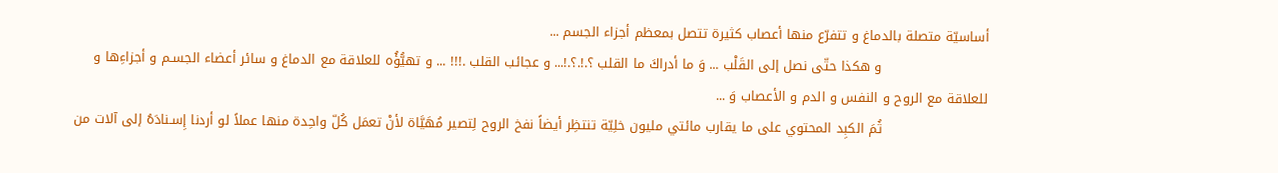أساسيّة متصلة بالدماغ و تتفرّع منها أعصاب كثيرة تتصل بمعظم أجزاء الجسم ...
                        و هكذا حتّى نصل إلى القَلْب ... وَ ما أدراكَ ما القلب ؟.!.؟.!... و عجائب القلب .!!! ... و تهيُّؤُه للعلاقة مع الدماغ و سائر أعضاء الجسـم و أجزاءِها و للعلاقة مع الروح و النفس و الدم و الأعصاب وَ ...
                        ثُمَ الكبِد المحتوي على ما يقارب مائتي مليون خلِيّة تنتظِر أيضاً نفخ الروح لِتصير مُهَيَّاة لأنْ تعمَل كُلّ واحِدة منها عملاً لو أردنا إِسـنادَهُ إلى آلات من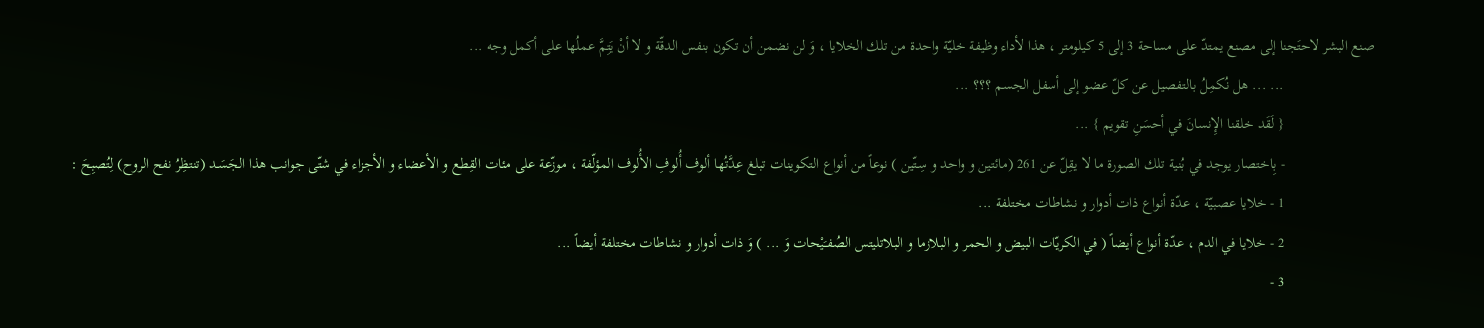صنع البشر لاحتَجنا إلى مصنع يمتدّ على مساحة 3 إلى 5 كيلومتر ، هذا لأداء وظيفة خليّة واحدة من تلك الخلايا ، وَ لن نضمن أن تكون بنفس الدقّة و لا أنْ يَتِمَّ عملُها على أكمل وجه ...
                        ... ... هل نُكمِلُ بالتفصيل عن كلّ عضو إلى أسفل الجسم ؟؟؟ ...
                        { لَقَد خلقنا الإِنسانَ في أحسَنِ تقويم } ...
                        - بِاختصار يوجد في بُنية تلك الصورة ما لا يقِلّ عن 261 (مائتين و واحد و سِـتّين ) نوعاً من أنواع التكوينات تبلغ عِدَّتُها ألوف أُلوفِ الأُلوف المؤلّفة ، موزّعة على مئات القِطع و الأعضاء و الأجزاء في شتّى جوانب هذا الجَسَـد (تنتظِرُ نفح الروح) لِتُصبِحَ :
                        1 - خلايا عصبيّة ، عدّة أنواع ذات أدوار و نشاطات مختلفة ...
                        2 - خلايا في الدم ، عدّة أنواع أيضاً ( في الكريّات البيض و الحمر و البلازما و البلاتليتس الصُفـَيْحات وَ ... ) وَ ذات أدوار و نشاطات مختلفة أيضاً ...
                        3 -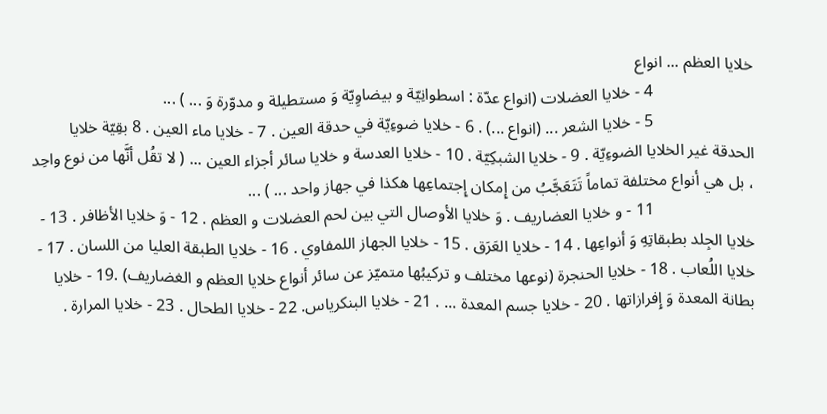خلايا العظم ... انواع
                        4 - خلايا العضلات (انواع عدّة : اسطوانِيّة و بيضاوِيّة وَ مستطيلة و مدوّرة وَ ... ) ...
                        5 - خلايا الشعر ... (انواع ...) . 6 - خلايا ضوءِيّة في حدقة العين . 7 - خلايا ماء العين . 8 بقِيّة خلايا الحدقة غير الخلايا الضوءِيّة . 9 - خلايا الشبكِيّة . 10 - خلايا العدسة و خلايا سائر أجزاء العين ... ( لا تقُل أنَّها من نوع واحِد ، بل هي أنواع مختلفة تماماً تَتَعَجَّبُ من إِمكان إِجتماعِها هكذا في جهاز واحد ... ) ...
                        11 - و خلايا العضاريف . وَ خلايا الأوصال التي بين لحم العضلات و العظم . 12 - وَ خلايا الأظافر . 13 - خلايا الجِلد بطبقاتِهِ وَ أنواعِها . 14 - خلايا العَرَق . 15 - خلايا الجهاز اللمفاوي . 16 - خلايا الطبقة العليا من اللسان . 17 - خلايا اللُعاب . 18 - خلايا الحنجرة (نوعها مختلف و تركيبُها متميّز عن سائر أنواع خلايا العظم و الغضاريف) .19 - خلايا بطانة المعدة وَ إِفرازاتها . 20 - خلايا جسم المعدة ... . 21 - خلايا البنكرياس. 22 - خلايا الطحال . 23 - خلايا المرارة .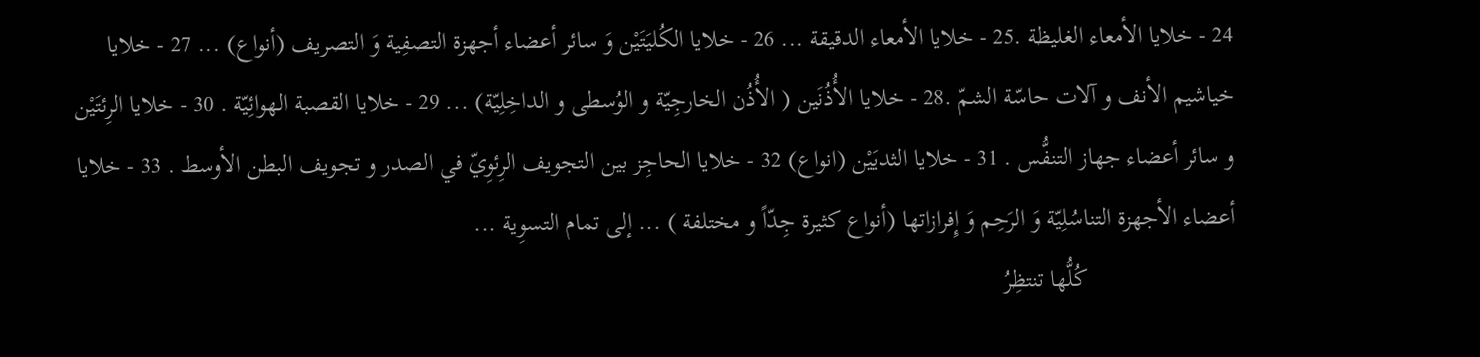24 - خلايا الأمعاء الغليظة .25 - خلايا الأمعاء الدقيقة ... 26 - خلايا الكُليَتَيْن وَ سائر أعضاء أجهزة التصفِية وَ التصريف (أنواع) ... 27 - خلايا خياشيم الأنف و آلات حاسّة الشمّ .28 - خلايا الأُذُنَين ( الأُذُن الخارجِيّة و الوُسطى و الداخِلِيّة) ... 29 - خلايا القصبة الهوائِيّة . 30 - خلايا الرِئتَيْن و سائر أعضاء جهاز التنفُّس . 31 - خلايا الثديَيْن (انواع) 32 - خلايا الحاجِز بين التجويف الرِئوِيّ في الصدر و تجويف البطن الأوسط . 33 - خلايا أعضاء الأجهزة التناسُلِيّة وَ الرَحِم وَ إِفرازاتها (أنواع كثيرة جِدّاً و مختلفة ) ... إلى تمام التسوِية ...
                        كُلُّها تنتظِرُ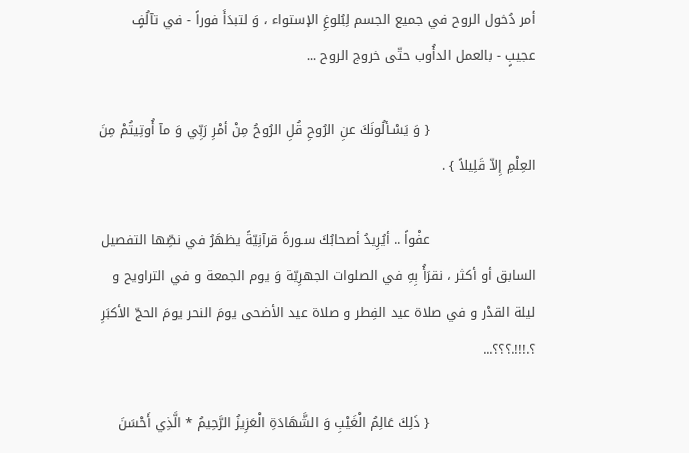أمر دُخول الروح في جميع الجسم لِبُلوغِ الإستواء ، وَ لتبدَأَ فوراً - في تآلُفٍ عجيبٍ - بالعمل الدأُوب حتّى خروج الروح ...

                        { وَ يَسْـألُونَكَ عنِ الرُوحِ قُلِ الرُوحُ مِنْ أمْرِ رَبِّي وَ مآ أُوتِيتُمْ مِنَ العِلْمِ إِلاّ قَلِيلاً } .

                        عفْواً .. أيُرِيدُ أصحابُكَ سـورةً قرآنِيّةً يظهَرُ في نصِّها التفصيل السابق أو أكثر ، نقرَأُ بِهِ في الصلوات الجهرِيّة وَ يوم الجمعة و في التراويح و ليلة القدْر و في صلاة عيد الفِطر و صلاة عيد الأضحى يومَ النحر يومَ الحجّ الأكبَرِ ؟.!!!.؟؟؟...

                        { ذَلِكَ عَالِمُ الْغَيْبِ وَ الشَّهَادَةِ الْعَزِيزُ الرَّحِيمُ * الَّذِي أَحْسَنَ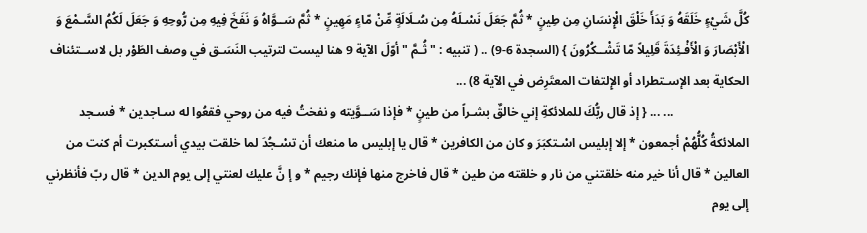كُلَّ شَيْءٍ خَلَقَهُ وَ بَدَأَ خَلْقَ الْإِنسَانِ مِن طِينٍ * ثُمَّ جَعَلَ نَسْـلَهُ مِن سُـلَالَةٍ مِّنْ مّاءٍ مَهِينٍ * ثُمَّ سَــوَّاهُ وَ نَفَخَ فِيهِ مِن رُّوحِهِ وَ جَعَلَ لَكُمُ السَّـمْعَ وَ الْأَبْصَارَ وَ الْأَفْـئِدَةَ قَلِيلاً مّا تَشْــكُرُونَ } (السجدة 6-9) .. ( تنبيه : " ثُـمَّ " أوّلَ الآية 9 هنا ليست لترتيب النَسَـق في وصف الطَوْر بل لاســتئناف الحكاية بعد الإسـتطراد أو الإِلتفات المعتَرِض في الآية 8) ...
                        ... ... { إذ قال ربُّكَ للملائكةِ إني خالقٌ بشـراً من طينٍ * فإذا سَــوَّيته و نفختُ فيه من روحي فقعُوا له سـاجدين * فسـجد الملائكةُ كُلُّهُمْ أجمعون * إلا إبليس اسْـتكبَرَ و كان من الكافرين * قال يا إبليس ما منعك أن تسْـجُدَ لما خلقت بيدي أسـتكبرت أم كنت من العالين * قال أنا خير منه خلقتني من نار و خلقته من طين * قال فاخرج منها فإنك رجيم * و إ نَّ عليك لعنتي إلى يوم الدين * قال ربّ فأنظرني إلى يوم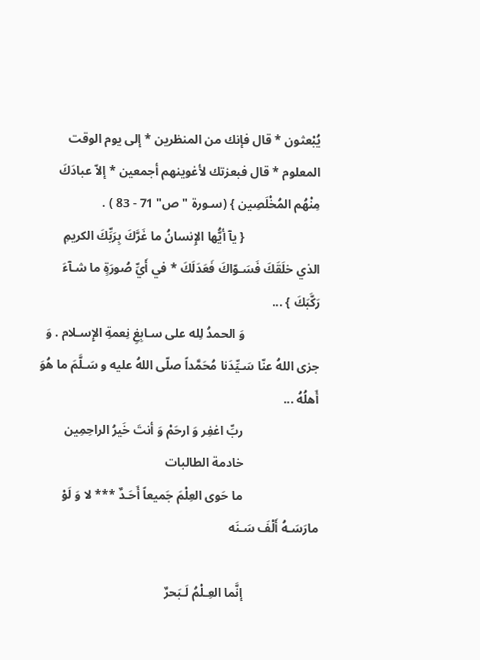يُبْعثون * قال فإنك من المنظرين * إلى يوم الوقت المعلوم * قال فبعزتك لأغوينهم أجمعين * إلاّ عبادَكَ مِنْهُم المُخْلَصِين } (سـورة "ص" 71 - 83 ) .
                        { يآ أيُّها الإِنسانُ ما غَرَّكَ بِرَبِّكَ الكريمِ الذي خلَقَكَ فَسَـوّاكَ فَعَدَلَكَ * في أَيِّ صُورَةٍ ما شـآءَ رَكَّبَكَ } ...
                        وَ الحمدُ لِله على سـابِغِ نِعمةِ الإِسـلام . وَ جزى اللهُ عنّا سَـيِّدَنا مُحَمَّداً صلّى اللهُ عليه و سَـلَّمَ ما هُوَ أَهلُهُ ...
                        ربِّ اغفِر وَ ارحَمْ وَ أنتَ خَيرُ الراحِمِين
                        خادمة الطالبات
                        ما حَوى العِلْمَ جَميعاً أَحَـدٌ *** لا وَ لَوْ مارَسَـهُ أَلْفَ سَـنَه

                        إنَّما العِـلْمُ لَـبَحرٌ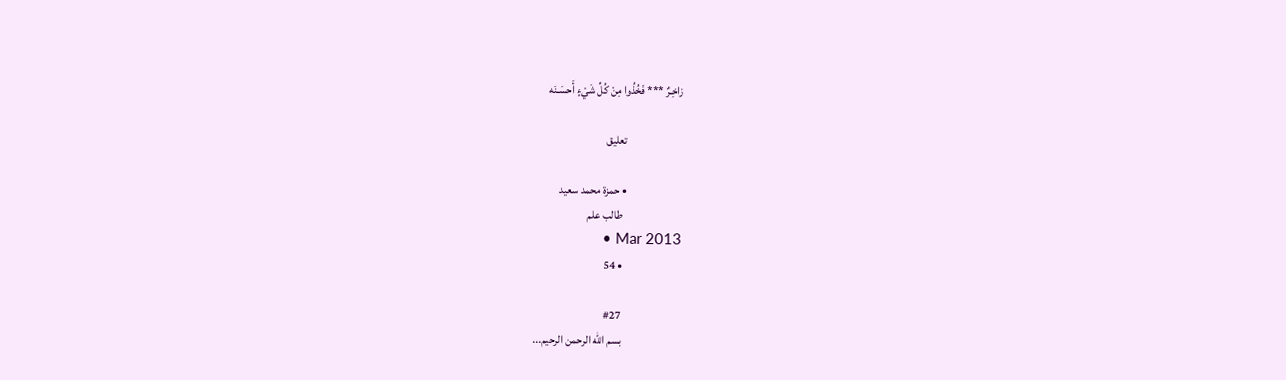زاخِـرٌ *** فَخُذُوا مِنْ كُلِّ شَيْءٍ أَحسَـنَه

                        تعليق

                        • حمزة محمد سعيد
                          طالب علم
                          • Mar 2013
                          • 54

                          #27
                          بسم الله الرحمن الرحيم...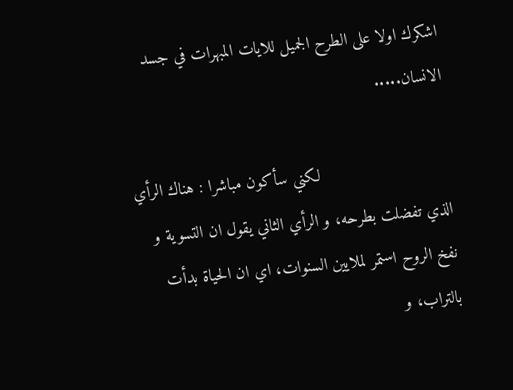اشكرك اولا على الطرح الجميل للايات المبهرات في جسد الانسان.....

                          لكني سأكون مباشرا : هناك الرأي الذي تفضلت بطرحه، و الرأي الثاني يقول ان التسوية و نفخ الروح استمر لملايين السنوات، اي ان الحياة بدأت بالتراب، و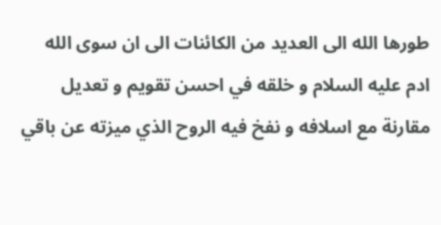طورها الله الى العديد من الكائنات الى ان سوى الله ادم عليه السلام و خلقه في احسن تقويم و تعديل مقارنة مع اسلافه و نفخ فيه الروح الذي ميزته عن باقي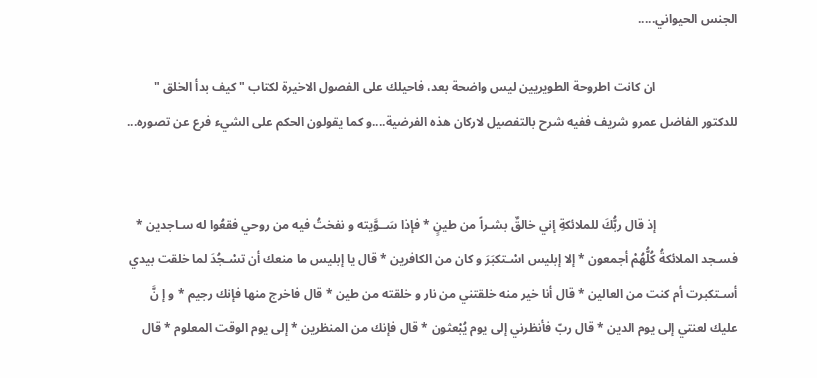الجنس الحيواني.....

                          ان كانت اطروحة الطويريين ليس واضحة بعد، فاحيلك على الفصول الاخيرة لكتاب " كيف بدأ الخلق " للدكتور الفاضل عمرو شريف ففيه شرح بالتفصيل لاركان هذه الفرضية....و كما يقولون الحكم على الشيء فرع عن تصوره...


                          إذ قال ربُّكَ للملائكةِ إني خالقٌ بشـراً من طينٍ * فإذا سَــوَّيته و نفختُ فيه من روحي فقعُوا له سـاجدين * فسـجد الملائكةُ كُلُّهُمْ أجمعون * إلا إبليس اسْـتكبَرَ و كان من الكافرين * قال يا إبليس ما منعك أن تسْـجُدَ لما خلقت بيدي أسـتكبرت أم كنت من العالين * قال أنا خير منه خلقتني من نار و خلقته من طين * قال فاخرج منها فإنك رجيم * و إ نَّ عليك لعنتي إلى يوم الدين * قال ربّ فأنظرني إلى يوم يُبْعثون * قال فإنك من المنظرين * إلى يوم الوقت المعلوم * قال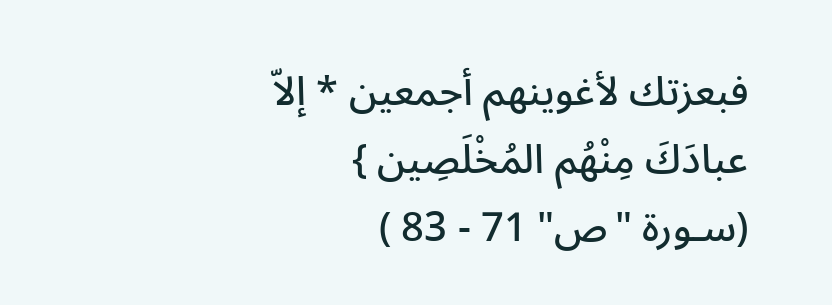فبعزتك لأغوينهم أجمعين * إلاّ عبادَكَ مِنْهُم المُخْلَصِين } (سـورة "ص" 71 - 83 )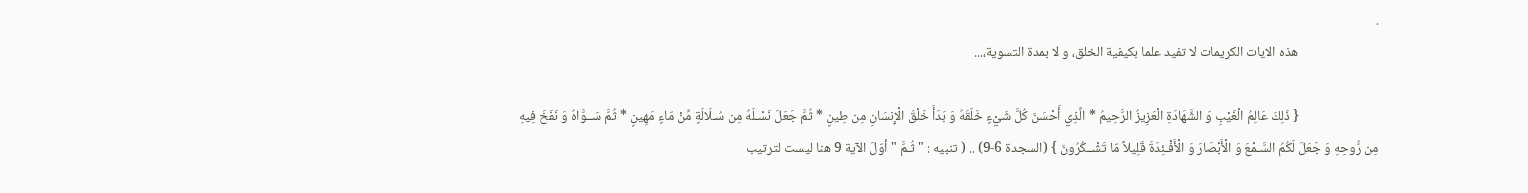.
                          هذه الايات الكريمات لا تفيد علما بكيفية الخلق، و لا بمدة التسوية،...

                          { ذَلِكَ عَالِمُ الْغَيْبِ وَ الشَّهَادَةِ الْعَزِيزُ الرَّحِيمُ * الَّذِي أَحْسَنَ كُلَّ شَيْءٍ خَلَقَهُ وَ بَدَأَ خَلْقَ الْإِنسَانِ مِن طِينٍ * ثُمَّ جَعَلَ نَسْـلَهُ مِن سُـلَالَةٍ مِّنْ مّاءٍ مَهِينٍ * ثُمَّ سَــوَّاهُ وَ نَفَخَ فِيهِ مِن رُّوحِهِ وَ جَعَلَ لَكُمُ السَّـمْعَ وَ الْأَبْصَارَ وَ الْأَفْـئِدَةَ قَلِيلاً مّا تَشْــكُرُونَ } (السجدة 6-9) .. ( تنبيه : " ثُـمَّ " أوّلَ الآية 9 هنا ليست لترتيب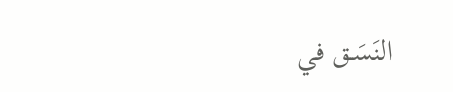النَسَـق في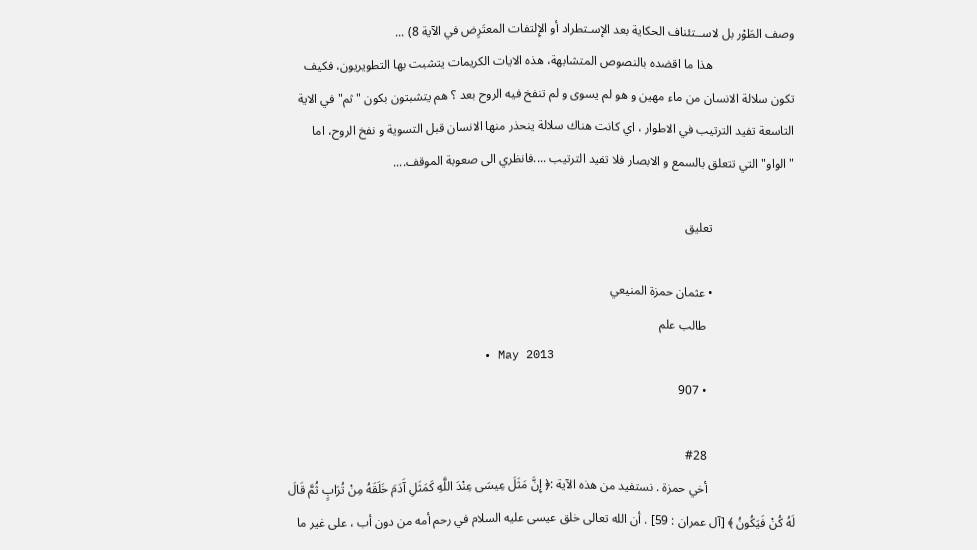وصف الطَوْر بل لاســتئناف الحكاية بعد الإسـتطراد أو الإِلتفات المعتَرِض في الآية 8) ...
                          هذا ما اقضده بالنصوص المتشابهة، هذه الايات الكريمات يتشبت بها التطويريون، فكيف تكون سلالة الانسان من ماء مهين و هو لم يسوى و لم تنفخ فيه الروح بعد ؟ هم يتشبتون بكون " ثم" في الاية التاسعة تفيد الترتيب في الاطوار ، اي كانت هناك سلالة ينحذر منها الانسان قبل التسوية و نفخ الروح، اما "الواو" التي تتعلق بالسمع و الابصار فلا تفيد الترتيب ....فانظري الى صعوبة الموقف....

                          تعليق

                          • عثمان حمزة المنيعي
                            طالب علم
                            • May 2013
                            • 907

                            #28
                            أخي حمزة . نستفيد من هذه الآية :﴿ إِنَّ مَثَلَ عِيسَى عِنْدَ اللَّهِ كَمَثَلِ آَدَمَ خَلَقَهُ مِنْ تُرَابٍ ثُمَّ قَالَ لَهُ كُنْ فَيَكُونُ ﴾ [آل عمران : 59] . أن الله تعالى خلق عيسى عليه السلام في رحم أمه من دون أب ، على غير ما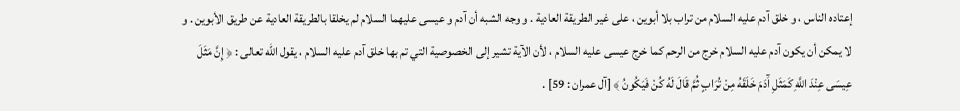إعتاده الناس ، و خلق آدم عليه السلام من تراب بلا أبوين ، على غير الطريقة العادية . و وجه الشبه أن آدم و عيسى عليهما السلام لم يخلقا بالطريقة العادية عن طريق الأبوين . و لا يمكن أن يكون آدم عليه السلام خرج من الرحم كما خرج عيسى عليه السلام ، لأن الآية تشير إلى الخصوصية التي تم بها خلق آدم عليه السلام ، يقول الله تعالى : ﴿ إِنَّ مَثَلَ عِيسَى عِنْدَ اللَّهِ كَمَثَلِ آَدَمَ خَلَقَهُ مِنْ تُرَابٍ ثُمَّ قَالَ لَهُ كُنْ فَيَكُونُ ﴾ [آل عمران : 59] .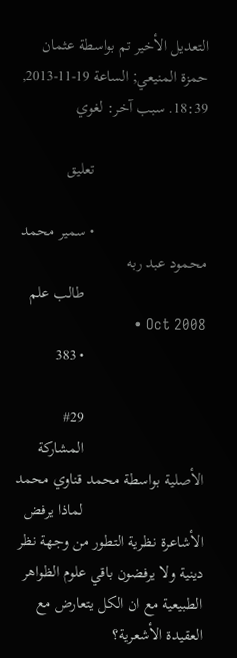التعديل الأخير تم بواسطة عثمان حمزة المنيعي; الساعة 19-11-2013, 18:39. سبب آخر: لغوي

                            تعليق

                            • سمير محمد محمود عبد ربه
                              طالب علم
                              • Oct 2008
                              • 383

                              #29
                              المشاركة الأصلية بواسطة محمد قناوي محمد
                              لماذا يرفض الأشاعرة نظرية التطور من وجهة نظر دينية ولا يرفضون باقي علوم الظواهر الطبيعية مع ان الكل يتعارض مع العقيدة الأشعرية؟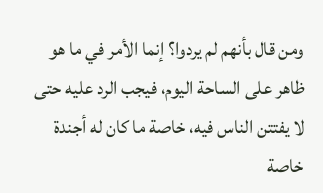ومن قال بأنهم لم يردوا؟ إنما الأمر في ما هو ظاهر على الساحة اليوم، فيجب الرد عليه حتى لا يفتتن الناس فيه، خاصة ما كان له أجندة خاصة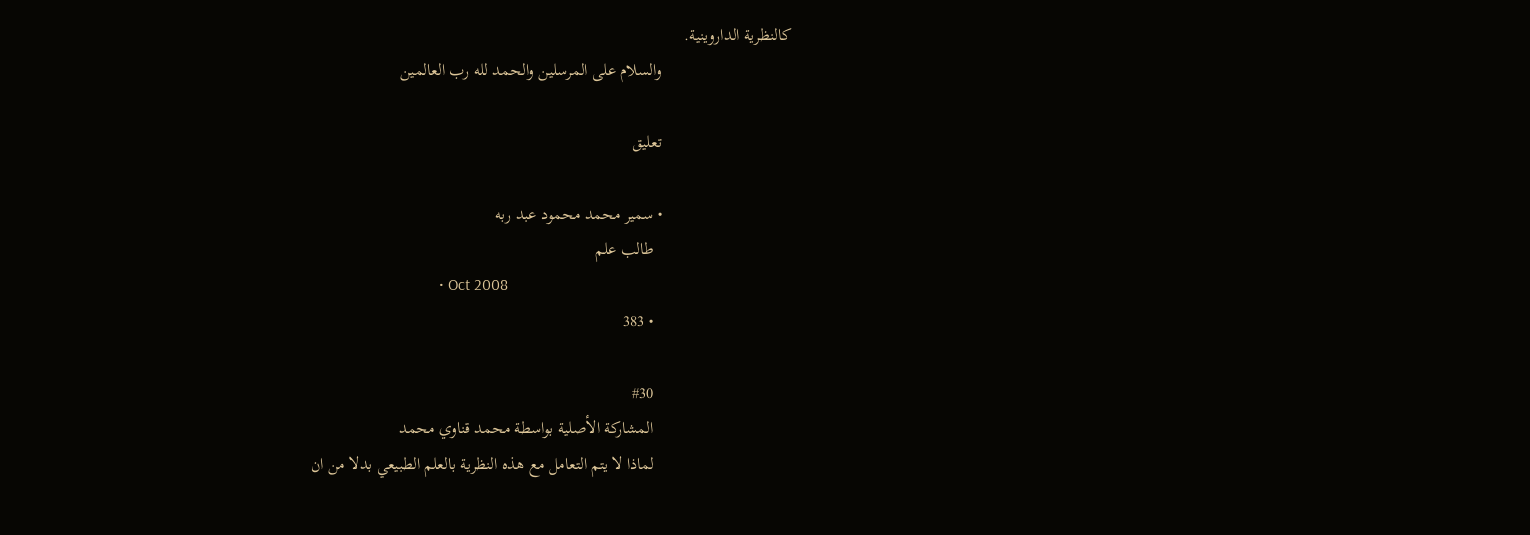كالنظرية الداروينية.
                              والسلام على المرسلين والحمد لله رب العالمين

                              تعليق

                              • سمير محمد محمود عبد ربه
                                طالب علم
                                • Oct 2008
                                • 383

                                #30
                                المشاركة الأصلية بواسطة محمد قناوي محمد
                                لماذا لا يتم التعامل مع هذه النظرية بالعلم الطبيعي بدلا من ان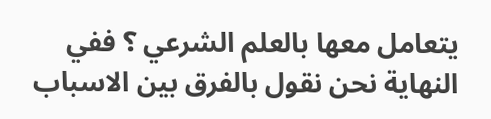يتعامل معها بالعلم الشرعي ؟ ففي النهاية نحن نقول بالفرق بين الاسباب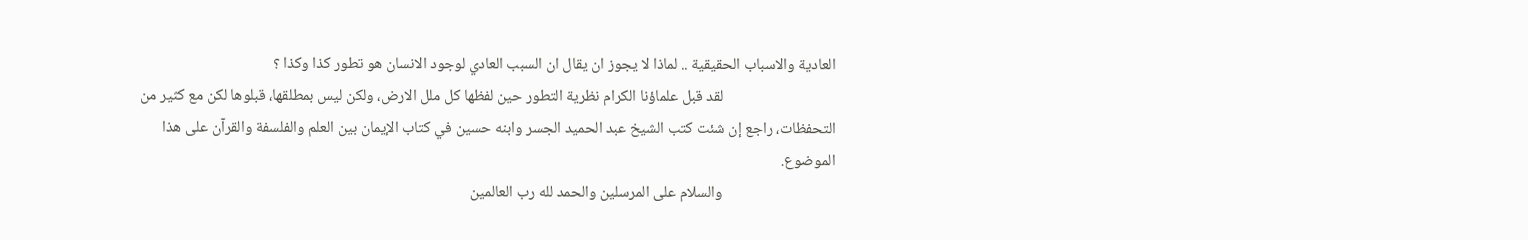العادية والاسباب الحقيقية .. لماذا لا يجوز ان يقال ان السبب العادي لوجود الانسان هو تطور كذا وكذا ؟
                                لقد قبل علماؤنا الكرام نظرية التطور حين لفظها كل ملل الارض، ولكن ليس بمطلقها، قبلوها لكن مع كثير من التحفظات، راجع إن شئت كتب الشيخ عبد الحميد الجسر وابنه حسين في كتاب الإيمان بين العلم والفلسفة والقرآن على هذا الموضوع.
                                والسلام على المرسلين والحمد لله رب العالمين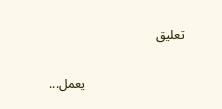تعليق

                                يعمل...